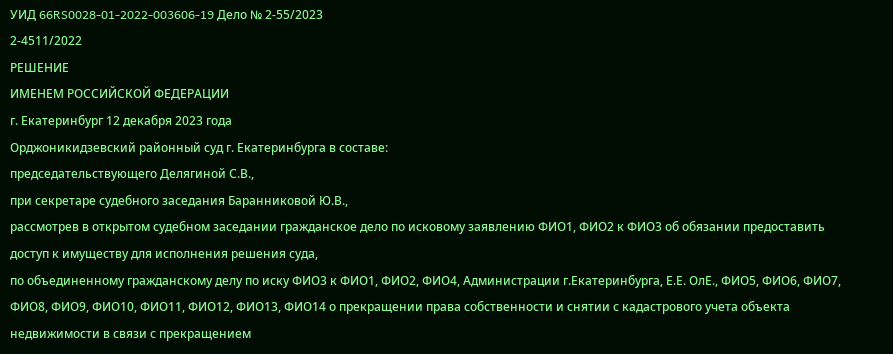УИД 66RS0028-01-2022-003606-19 Дело № 2-55/2023
2-4511/2022
РЕШЕНИЕ
ИМЕНЕМ РОССИЙСКОЙ ФЕДЕРАЦИИ
г. Екатеринбург 12 декабря 2023 года
Орджоникидзевский районный суд г. Екатеринбурга в составе:
председательствующего Делягиной С.В.,
при секретаре судебного заседания Баранниковой Ю.В.,
рассмотрев в открытом судебном заседании гражданское дело по исковому заявлению ФИО1, ФИО2 к ФИО3 об обязании предоставить доступ к имуществу для исполнения решения суда,
по объединенному гражданскому делу по иску ФИО3 к ФИО1, ФИО2, ФИО4, Администрации г.Екатеринбурга, Е.Е. ОлЕ., ФИО5, ФИО6, ФИО7, ФИО8, ФИО9, ФИО10, ФИО11, ФИО12, ФИО13, ФИО14 о прекращении права собственности и снятии с кадастрового учета объекта недвижимости в связи с прекращением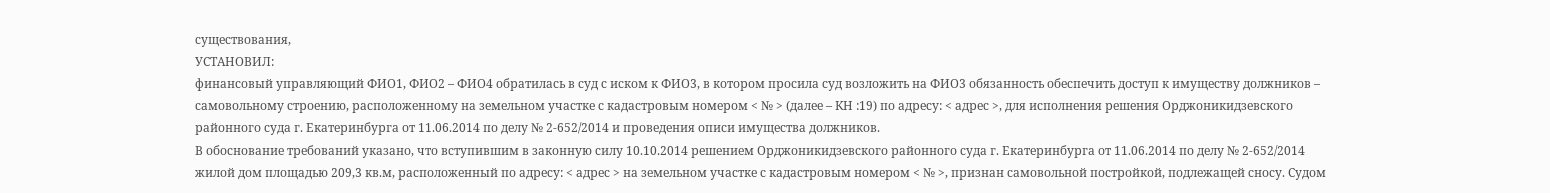существования,
УСТАНОВИЛ:
финансовый управляющий ФИО1, ФИО2 – ФИО4 обратилась в суд с иском к ФИО3, в котором просила суд возложить на ФИО3 обязанность обеспечить доступ к имуществу должников – самовольному строению, расположенному на земельном участке с кадастровым номером < № > (далее – КН :19) по адресу: < адрес >, для исполнения решения Орджоникидзевского районного суда г. Екатеринбурга от 11.06.2014 по делу № 2-652/2014 и проведения описи имущества должников.
В обоснование требований указано, что вступившим в законную силу 10.10.2014 решением Орджоникидзевского районного суда г. Екатеринбурга от 11.06.2014 по делу № 2-652/2014 жилой дом площадью 209,3 кв.м, расположенный по адресу: < адрес > на земельном участке с кадастровым номером < № >, признан самовольной постройкой, подлежащей сносу. Судом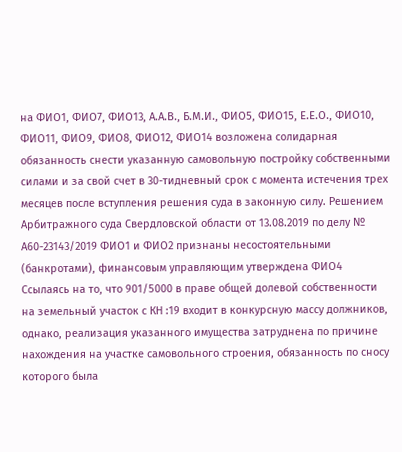на ФИО1, ФИО7, ФИО13, А.А.В., Б.М.И., ФИО5, ФИО15, Е.Е.О., ФИО10, ФИО11, ФИО9, ФИО8, ФИО12, ФИО14 возложена солидарная обязанность снести указанную самовольную постройку собственными силами и за свой счет в 30-тидневный срок с момента истечения трех месяцев после вступления решения суда в законную силу. Решением Арбитражного суда Свердловской области от 13.08.2019 по делу № А60-23143/2019 ФИО1 и ФИО2 признаны несостоятельными (банкротами), финансовым управляющим утверждена ФИО4 Ссылаясь на то, что 901/5000 в праве общей долевой собственности на земельный участок с КН :19 входит в конкурсную массу должников, однако, реализация указанного имущества затруднена по причине нахождения на участке самовольного строения, обязанность по сносу которого была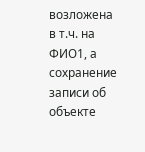возложена в т.ч. на ФИО1, а сохранение записи об объекте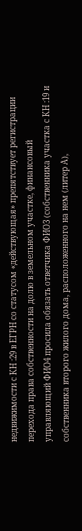недвижимости с КН :29 в ЕГРН со статусом «действующая» препятствует регистрации перехода права собственности на долю в земельном участке, финансовый управляющий ФИО4 просила обязать ответчика ФИО3 (собственника участка с КН :19 и собственника второго жилого дома, расположенного на нем (литер А),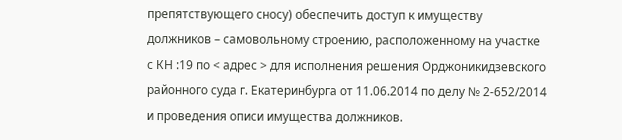препятствующего сносу) обеспечить доступ к имуществу должников – самовольному строению, расположенному на участке с КН :19 по < адрес > для исполнения решения Орджоникидзевского районного суда г. Екатеринбурга от 11.06.2014 по делу № 2-652/2014 и проведения описи имущества должников.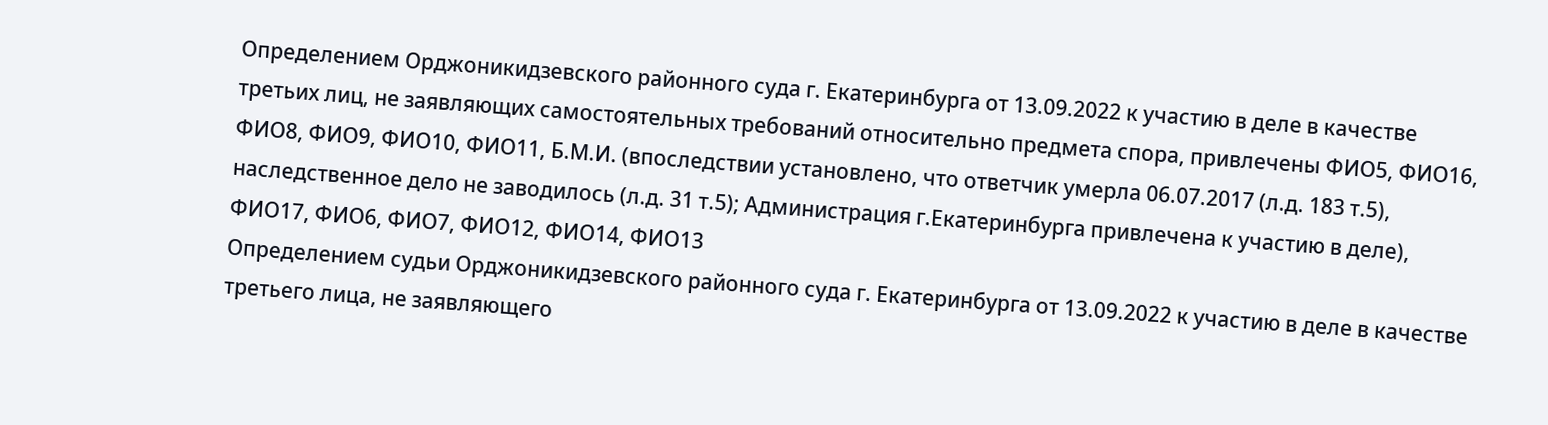Определением Орджоникидзевского районного суда г. Екатеринбурга от 13.09.2022 к участию в деле в качестве третьих лиц, не заявляющих самостоятельных требований относительно предмета спора, привлечены ФИО5, ФИО16, ФИО8, ФИО9, ФИО10, ФИО11, Б.М.И. (впоследствии установлено, что ответчик умерла 06.07.2017 (л.д. 183 т.5), наследственное дело не заводилось (л.д. 31 т.5); Администрация г.Екатеринбурга привлечена к участию в деле), ФИО17, ФИО6, ФИО7, ФИО12, ФИО14, ФИО13
Определением судьи Орджоникидзевского районного суда г. Екатеринбурга от 13.09.2022 к участию в деле в качестве третьего лица, не заявляющего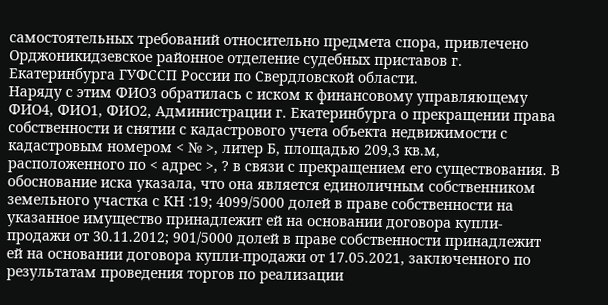самостоятельных требований относительно предмета спора, привлечено Орджоникидзевское районное отделение судебных приставов г. Екатеринбурга ГУФССП России по Свердловской области.
Наряду с этим ФИО3 обратилась с иском к финансовому управляющему ФИО4, ФИО1, ФИО2, Администрации г. Екатеринбурга о прекращении права собственности и снятии с кадастрового учета объекта недвижимости с кадастровым номером < № >, литер Б, площадью 209,3 кв.м, расположенного по < адрес >, ? в связи с прекращением его существования. В обоснование иска указала, что она является единоличным собственником земельного участка с КН :19; 4099/5000 долей в праве собственности на указанное имущество принадлежит ей на основании договора купли-продажи от 30.11.2012; 901/5000 долей в праве собственности принадлежит ей на основании договора купли-продажи от 17.05.2021, заключенного по результатам проведения торгов по реализации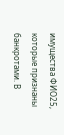имущества ФИО25, которые признаны банкротами. В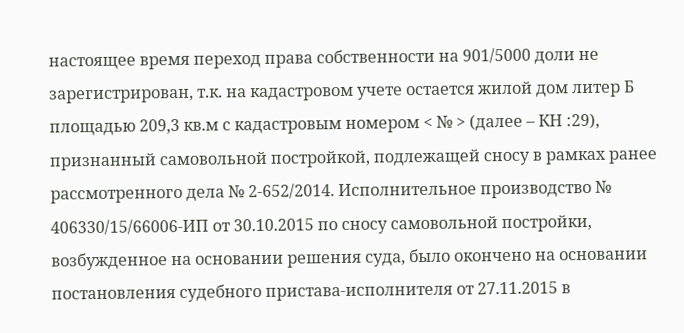настоящее время переход права собственности на 901/5000 доли не зарегистрирован, т.к. на кадастровом учете остается жилой дом литер Б площадью 209,3 кв.м с кадастровым номером < № > (далее – КН :29), признанный самовольной постройкой, подлежащей сносу в рамках ранее рассмотренного дела № 2-652/2014. Исполнительное производство № 406330/15/66006-ИП от 30.10.2015 по сносу самовольной постройки, возбужденное на основании решения суда, было окончено на основании постановления судебного пристава-исполнителя от 27.11.2015 в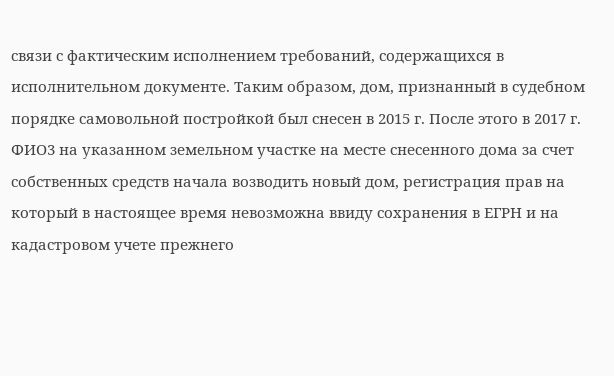связи с фактическим исполнением требований, содержащихся в исполнительном документе. Таким образом, дом, признанный в судебном порядке самовольной постройкой был снесен в 2015 г. После этого в 2017 г. ФИО3 на указанном земельном участке на месте снесенного дома за счет собственных средств начала возводить новый дом, регистрация прав на который в настоящее время невозможна ввиду сохранения в ЕГРН и на кадастровом учете прежнего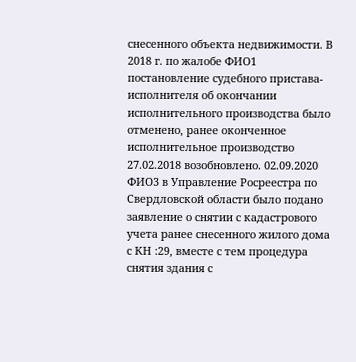снесенного объекта недвижимости. В 2018 г. по жалобе ФИО1 постановление судебного пристава-исполнителя об окончании исполнительного производства было отменено, ранее оконченное исполнительное производство 27.02.2018 возобновлено. 02.09.2020 ФИО3 в Управление Росреестра по Свердловской области было подано заявление о снятии с кадастрового учета ранее снесенного жилого дома с КН :29, вместе с тем процедура снятия здания с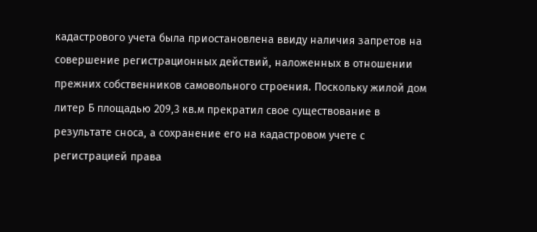кадастрового учета была приостановлена ввиду наличия запретов на совершение регистрационных действий, наложенных в отношении прежних собственников самовольного строения. Поскольку жилой дом литер Б площадью 209,3 кв.м прекратил свое существование в результате сноса, а сохранение его на кадастровом учете с регистрацией права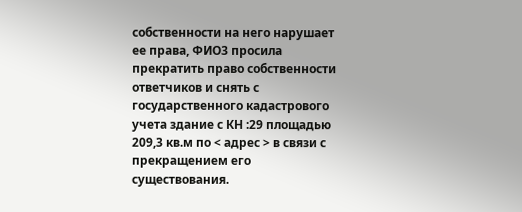собственности на него нарушает ее права, ФИО3 просила прекратить право собственности ответчиков и снять с государственного кадастрового учета здание с КН :29 площадью 209,3 кв.м по < адрес > в связи с прекращением его существования.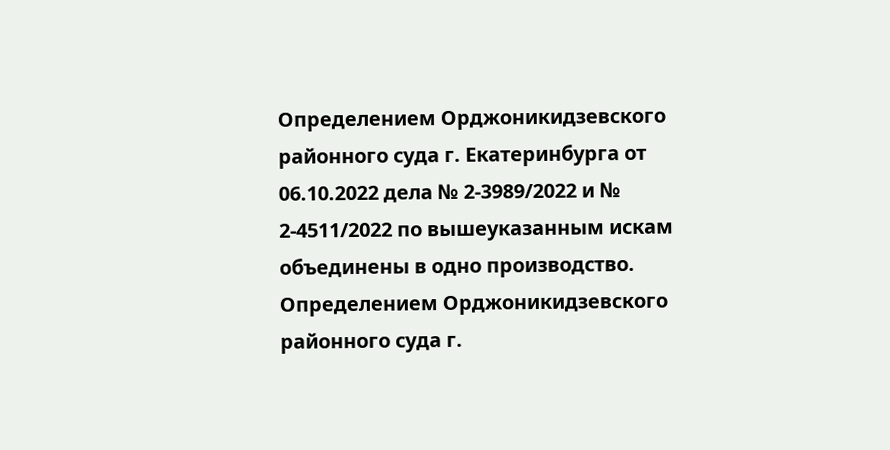Определением Орджоникидзевского районного суда г. Екатеринбурга от 06.10.2022 дела № 2-3989/2022 и № 2-4511/2022 по вышеуказанным искам объединены в одно производство.
Определением Орджоникидзевского районного суда г.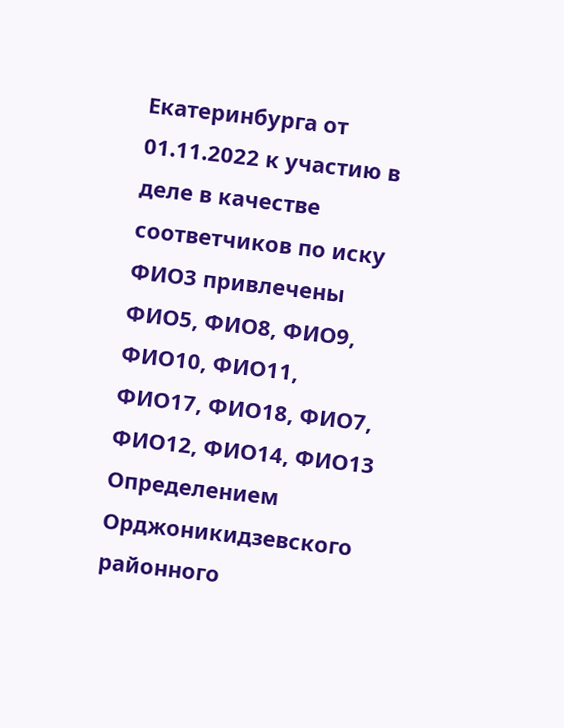Екатеринбурга от 01.11.2022 к участию в деле в качестве соответчиков по иску ФИО3 привлечены ФИО5, ФИО8, ФИО9, ФИО10, ФИО11, ФИО17, ФИО18, ФИО7, ФИО12, ФИО14, ФИО13
Определением Орджоникидзевского районного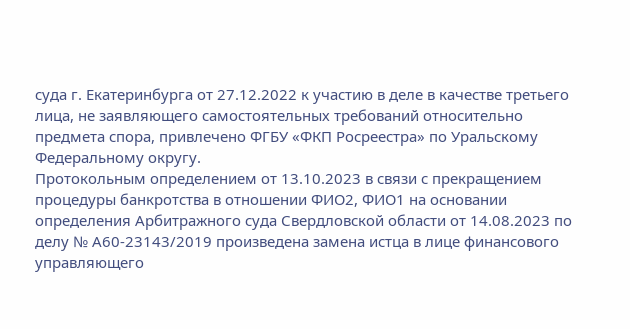суда г. Екатеринбурга от 27.12.2022 к участию в деле в качестве третьего лица, не заявляющего самостоятельных требований относительно предмета спора, привлечено ФГБУ «ФКП Росреестра» по Уральскому Федеральному округу.
Протокольным определением от 13.10.2023 в связи с прекращением процедуры банкротства в отношении ФИО2, ФИО1 на основании определения Арбитражного суда Свердловской области от 14.08.2023 по делу № А60-23143/2019 произведена замена истца в лице финансового управляющего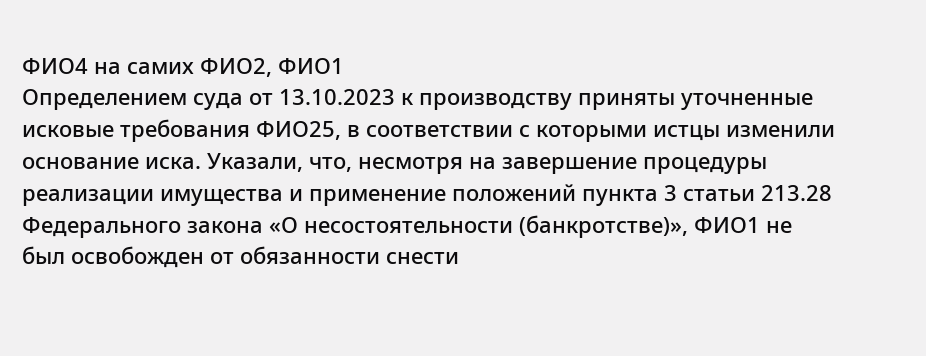ФИО4 на самих ФИО2, ФИО1
Определением суда от 13.10.2023 к производству приняты уточненные исковые требования ФИО25, в соответствии с которыми истцы изменили основание иска. Указали, что, несмотря на завершение процедуры реализации имущества и применение положений пункта 3 статьи 213.28 Федерального закона «О несостоятельности (банкротстве)», ФИО1 не был освобожден от обязанности снести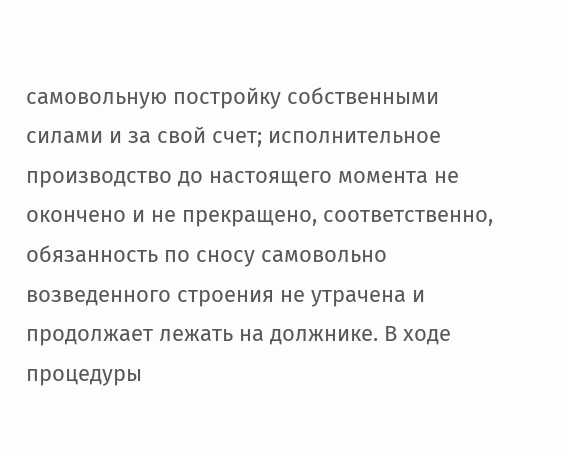самовольную постройку собственными силами и за свой счет; исполнительное производство до настоящего момента не окончено и не прекращено, соответственно, обязанность по сносу самовольно возведенного строения не утрачена и продолжает лежать на должнике. В ходе процедуры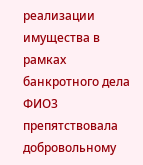реализации имущества в рамках банкротного дела ФИО3 препятствовала добровольному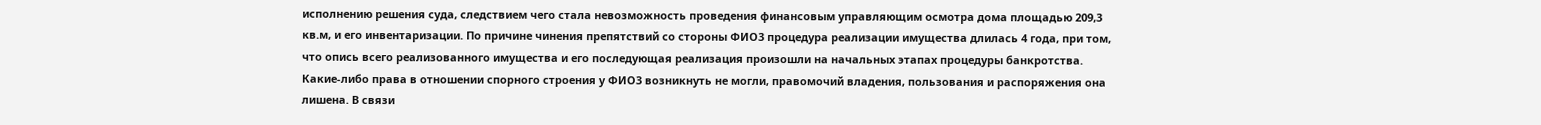исполнению решения суда, следствием чего стала невозможность проведения финансовым управляющим осмотра дома площадью 209,3 кв.м, и его инвентаризации. По причине чинения препятствий со стороны ФИО3 процедура реализации имущества длилась 4 года, при том, что опись всего реализованного имущества и его последующая реализация произошли на начальных этапах процедуры банкротства. Какие-либо права в отношении спорного строения у ФИО3 возникнуть не могли, правомочий владения, пользования и распоряжения она лишена. В связи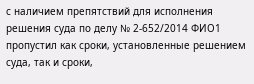с наличием препятствий для исполнения решения суда по делу № 2-652/2014 ФИО1 пропустил как сроки, установленные решением суда, так и сроки,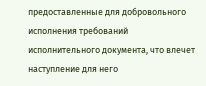предоставленные для добровольного исполнения требований исполнительного документа, что влечет наступление для него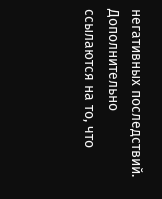негативных последствий. Дополнительно ссылаются на то, что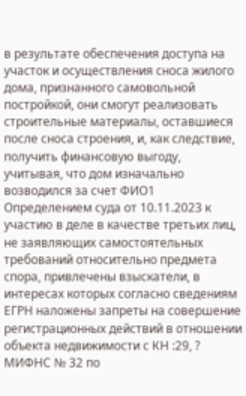в результате обеспечения доступа на участок и осуществления сноса жилого дома, признанного самовольной постройкой, они смогут реализовать строительные материалы, оставшиеся после сноса строения, и, как следствие, получить финансовую выгоду, учитывая, что дом изначально возводился за счет ФИО1
Определением суда от 10.11.2023 к участию в деле в качестве третьих лиц, не заявляющих самостоятельных требований относительно предмета спора, привлечены взыскатели, в интересах которых согласно сведениям ЕГРН наложены запреты на совершение регистрационных действий в отношении объекта недвижимости с КН :29, ? МИФНС № 32 по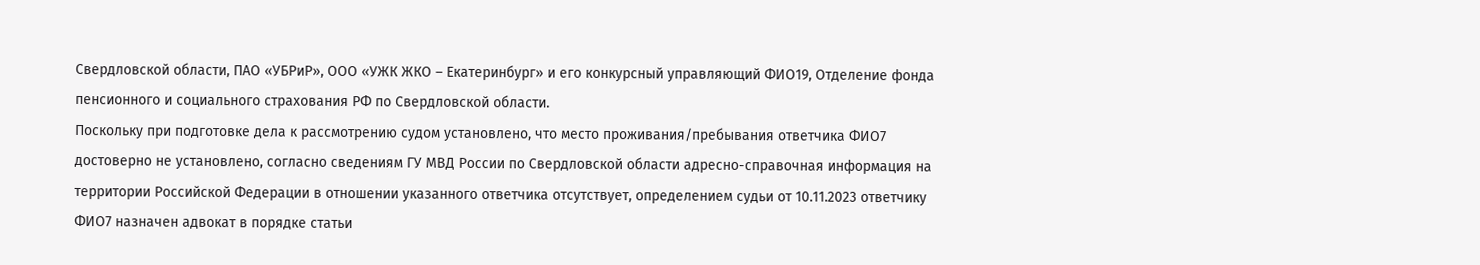Свердловской области, ПАО «УБРиР», ООО «УЖК ЖКО – Екатеринбург» и его конкурсный управляющий ФИО19, Отделение фонда пенсионного и социального страхования РФ по Свердловской области.
Поскольку при подготовке дела к рассмотрению судом установлено, что место проживания/пребывания ответчика ФИО7 достоверно не установлено, согласно сведениям ГУ МВД России по Свердловской области адресно-справочная информация на территории Российской Федерации в отношении указанного ответчика отсутствует, определением судьи от 10.11.2023 ответчику ФИО7 назначен адвокат в порядке статьи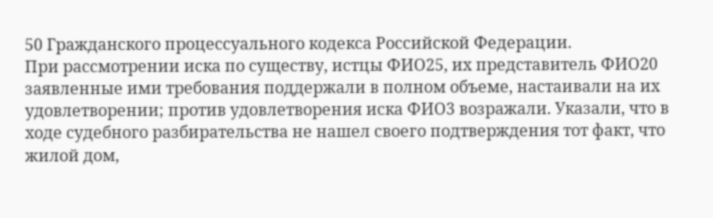50 Гражданского процессуального кодекса Российской Федерации.
При рассмотрении иска по существу, истцы ФИО25, их представитель ФИО20 заявленные ими требования поддержали в полном объеме, настаивали на их удовлетворении; против удовлетворения иска ФИО3 возражали. Указали, что в ходе судебного разбирательства не нашел своего подтверждения тот факт, что жилой дом,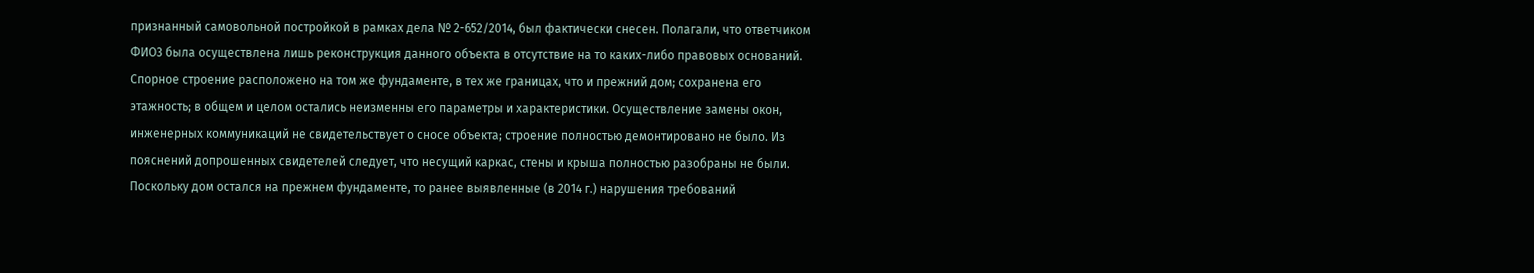признанный самовольной постройкой в рамках дела № 2-652/2014, был фактически снесен. Полагали, что ответчиком ФИО3 была осуществлена лишь реконструкция данного объекта в отсутствие на то каких-либо правовых оснований. Спорное строение расположено на том же фундаменте, в тех же границах, что и прежний дом; сохранена его этажность; в общем и целом остались неизменны его параметры и характеристики. Осуществление замены окон, инженерных коммуникаций не свидетельствует о сносе объекта; строение полностью демонтировано не было. Из пояснений допрошенных свидетелей следует, что несущий каркас, стены и крыша полностью разобраны не были. Поскольку дом остался на прежнем фундаменте, то ранее выявленные (в 2014 г.) нарушения требований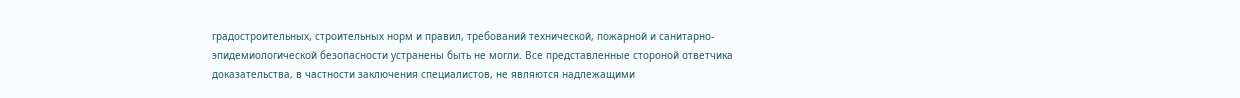градостроительных, строительных норм и правил, требований технической, пожарной и санитарно-эпидемиологической безопасности устранены быть не могли. Все представленные стороной ответчика доказательства, в частности заключения специалистов, не являются надлежащими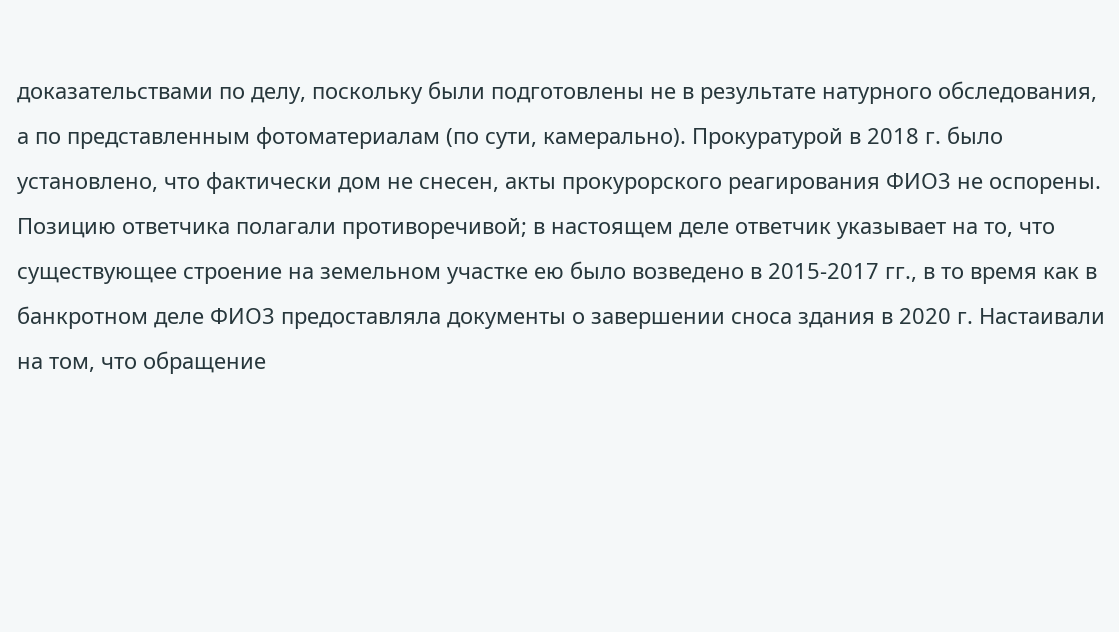доказательствами по делу, поскольку были подготовлены не в результате натурного обследования, а по представленным фотоматериалам (по сути, камерально). Прокуратурой в 2018 г. было установлено, что фактически дом не снесен, акты прокурорского реагирования ФИО3 не оспорены. Позицию ответчика полагали противоречивой; в настоящем деле ответчик указывает на то, что существующее строение на земельном участке ею было возведено в 2015-2017 гг., в то время как в банкротном деле ФИО3 предоставляла документы о завершении сноса здания в 2020 г. Настаивали на том, что обращение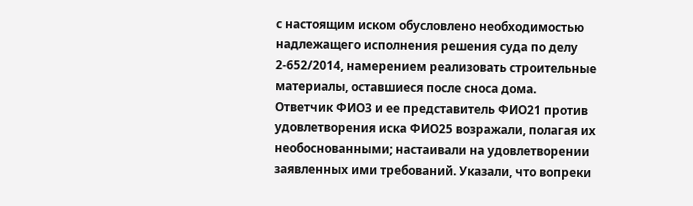с настоящим иском обусловлено необходимостью надлежащего исполнения решения суда по делу 2-652/2014, намерением реализовать строительные материалы, оставшиеся после сноса дома.
Ответчик ФИО3 и ее представитель ФИО21 против удовлетворения иска ФИО25 возражали, полагая их необоснованными; настаивали на удовлетворении заявленных ими требований. Указали, что вопреки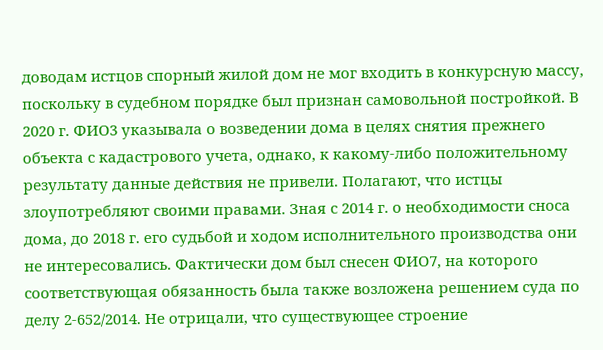доводам истцов спорный жилой дом не мог входить в конкурсную массу, поскольку в судебном порядке был признан самовольной постройкой. В 2020 г. ФИО3 указывала о возведении дома в целях снятия прежнего объекта с кадастрового учета, однако, к какому-либо положительному результату данные действия не привели. Полагают, что истцы злоупотребляют своими правами. Зная с 2014 г. о необходимости сноса дома, до 2018 г. его судьбой и ходом исполнительного производства они не интересовались. Фактически дом был снесен ФИО7, на которого соответствующая обязанность была также возложена решением суда по делу 2-652/2014. Не отрицали, что существующее строение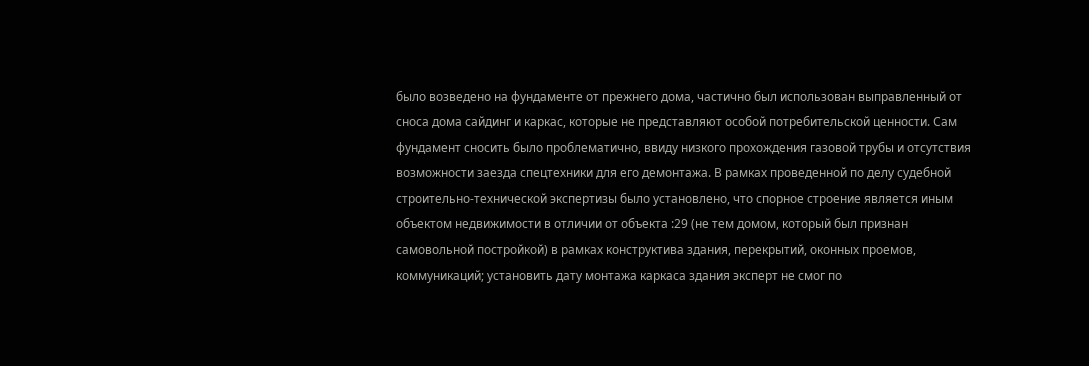было возведено на фундаменте от прежнего дома, частично был использован выправленный от сноса дома сайдинг и каркас, которые не представляют особой потребительской ценности. Сам фундамент сносить было проблематично, ввиду низкого прохождения газовой трубы и отсутствия возможности заезда спецтехники для его демонтажа. В рамках проведенной по делу судебной строительно-технической экспертизы было установлено, что спорное строение является иным объектом недвижимости в отличии от объекта :29 (не тем домом, который был признан самовольной постройкой) в рамках конструктива здания, перекрытий, оконных проемов, коммуникаций; установить дату монтажа каркаса здания эксперт не смог по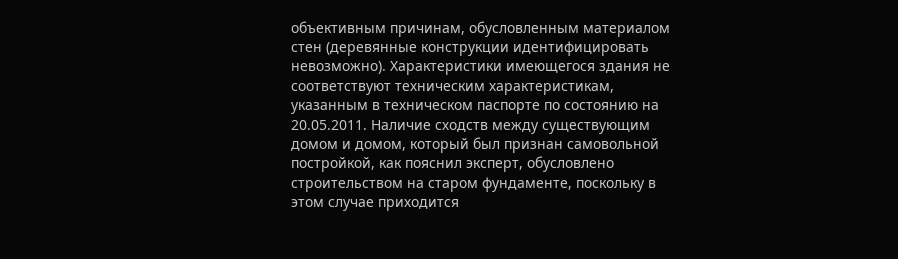объективным причинам, обусловленным материалом стен (деревянные конструкции идентифицировать невозможно). Характеристики имеющегося здания не соответствуют техническим характеристикам, указанным в техническом паспорте по состоянию на 20.05.2011. Наличие сходств между существующим домом и домом, который был признан самовольной постройкой, как пояснил эксперт, обусловлено строительством на старом фундаменте, поскольку в этом случае приходится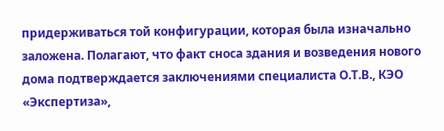придерживаться той конфигурации, которая была изначально заложена. Полагают, что факт сноса здания и возведения нового дома подтверждается заключениями специалиста О.Т.В., КЭО «Экспертиза»,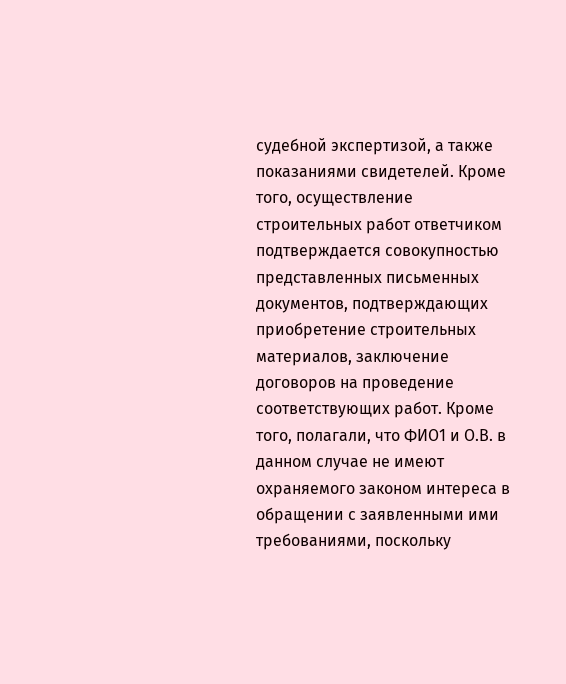судебной экспертизой, а также показаниями свидетелей. Кроме того, осуществление строительных работ ответчиком подтверждается совокупностью представленных письменных документов, подтверждающих приобретение строительных материалов, заключение договоров на проведение соответствующих работ. Кроме того, полагали, что ФИО1 и О.В. в данном случае не имеют охраняемого законом интереса в обращении с заявленными ими требованиями, поскольку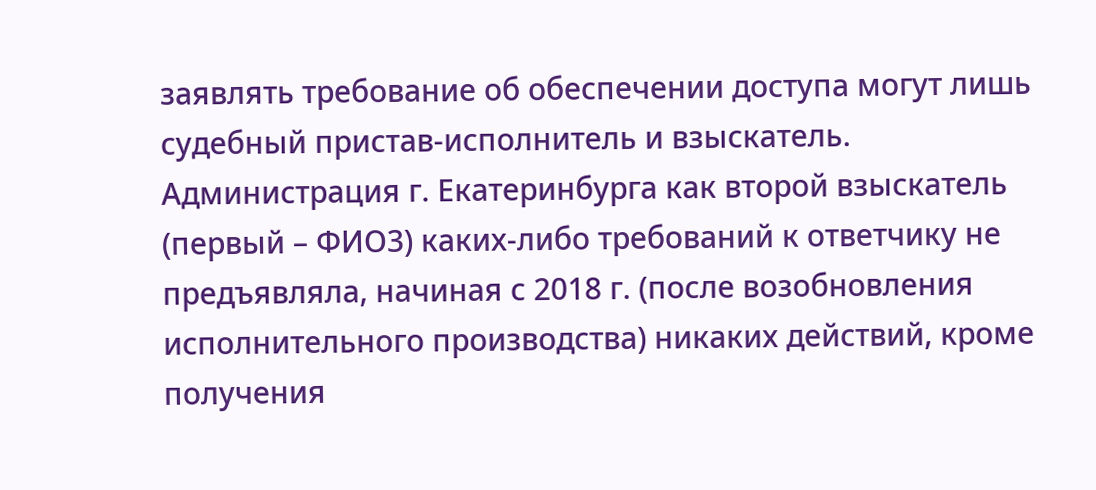заявлять требование об обеспечении доступа могут лишь судебный пристав-исполнитель и взыскатель. Администрация г. Екатеринбурга как второй взыскатель (первый – ФИО3) каких-либо требований к ответчику не предъявляла, начиная с 2018 г. (после возобновления исполнительного производства) никаких действий, кроме получения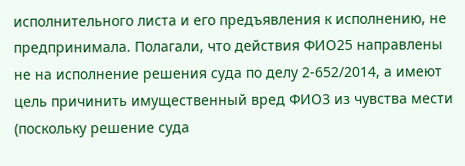исполнительного листа и его предъявления к исполнению, не предпринимала. Полагали, что действия ФИО25 направлены не на исполнение решения суда по делу 2-652/2014, а имеют цель причинить имущественный вред ФИО3 из чувства мести (поскольку решение суда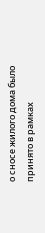о сносе жилого дома было принято в рамках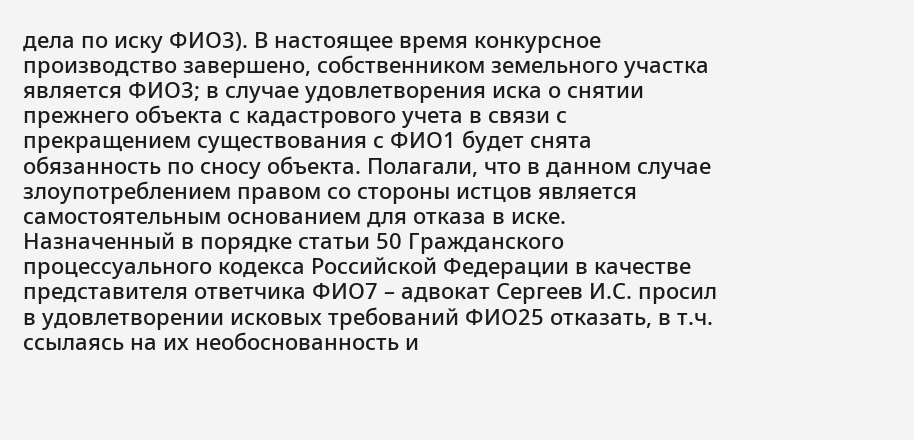дела по иску ФИО3). В настоящее время конкурсное производство завершено, собственником земельного участка является ФИО3; в случае удовлетворения иска о снятии прежнего объекта с кадастрового учета в связи с прекращением существования с ФИО1 будет снята обязанность по сносу объекта. Полагали, что в данном случае злоупотреблением правом со стороны истцов является самостоятельным основанием для отказа в иске.
Назначенный в порядке статьи 50 Гражданского процессуального кодекса Российской Федерации в качестве представителя ответчика ФИО7 – адвокат Сергеев И.С. просил в удовлетворении исковых требований ФИО25 отказать, в т.ч. ссылаясь на их необоснованность и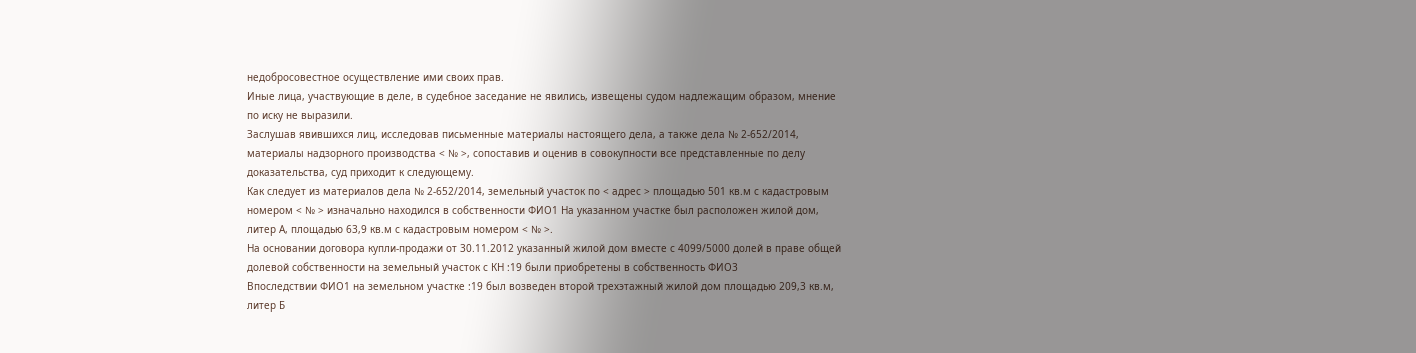недобросовестное осуществление ими своих прав.
Иные лица, участвующие в деле, в судебное заседание не явились, извещены судом надлежащим образом, мнение по иску не выразили.
Заслушав явившихся лиц, исследовав письменные материалы настоящего дела, а также дела № 2-652/2014, материалы надзорного производства < № >, сопоставив и оценив в совокупности все представленные по делу доказательства, суд приходит к следующему.
Как следует из материалов дела № 2-652/2014, земельный участок по < адрес > площадью 501 кв.м с кадастровым номером < № > изначально находился в собственности ФИО1 На указанном участке был расположен жилой дом, литер А, площадью 63,9 кв.м с кадастровым номером < № >.
На основании договора купли-продажи от 30.11.2012 указанный жилой дом вместе с 4099/5000 долей в праве общей долевой собственности на земельный участок с КН :19 были приобретены в собственность ФИО3
Впоследствии ФИО1 на земельном участке :19 был возведен второй трехэтажный жилой дом площадью 209,3 кв.м, литер Б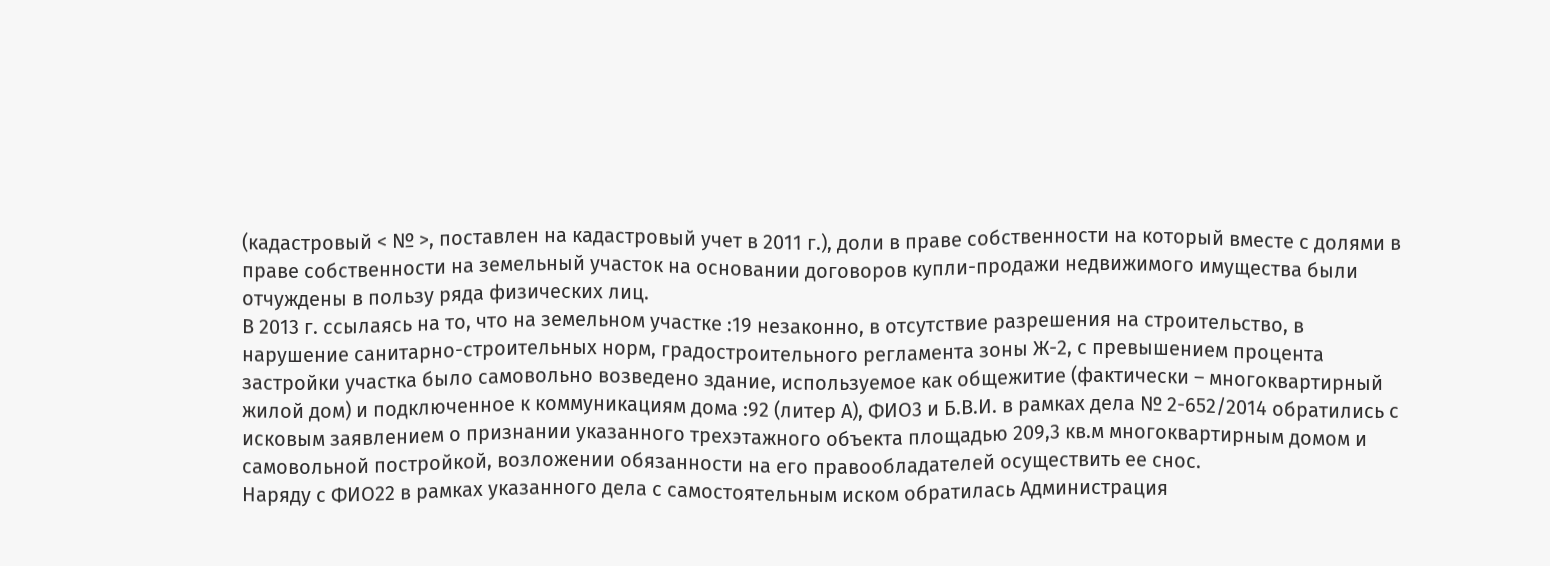(кадастровый < № >, поставлен на кадастровый учет в 2011 г.), доли в праве собственности на который вместе с долями в праве собственности на земельный участок на основании договоров купли-продажи недвижимого имущества были отчуждены в пользу ряда физических лиц.
В 2013 г. ссылаясь на то, что на земельном участке :19 незаконно, в отсутствие разрешения на строительство, в нарушение санитарно-строительных норм, градостроительного регламента зоны Ж-2, с превышением процента застройки участка было самовольно возведено здание, используемое как общежитие (фактически – многоквартирный жилой дом) и подключенное к коммуникациям дома :92 (литер А), ФИО3 и Б.В.И. в рамках дела № 2-652/2014 обратились с исковым заявлением о признании указанного трехэтажного объекта площадью 209,3 кв.м многоквартирным домом и самовольной постройкой, возложении обязанности на его правообладателей осуществить ее снос.
Наряду с ФИО22 в рамках указанного дела с самостоятельным иском обратилась Администрация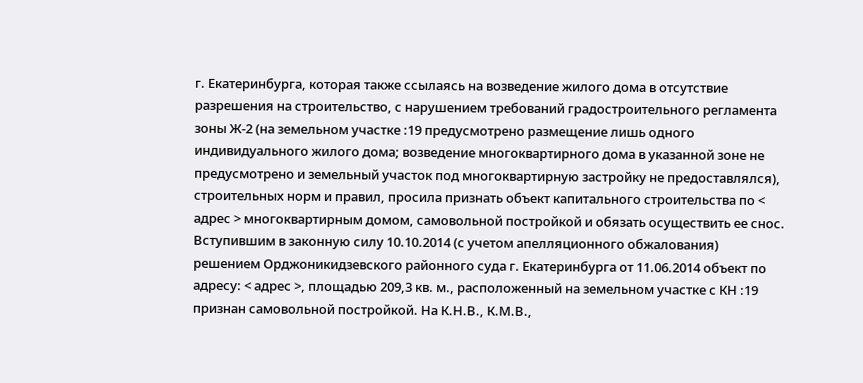г. Екатеринбурга, которая также ссылаясь на возведение жилого дома в отсутствие разрешения на строительство, с нарушением требований градостроительного регламента зоны Ж-2 (на земельном участке :19 предусмотрено размещение лишь одного индивидуального жилого дома; возведение многоквартирного дома в указанной зоне не предусмотрено и земельный участок под многоквартирную застройку не предоставлялся), строительных норм и правил, просила признать объект капитального строительства по < адрес > многоквартирным домом, самовольной постройкой и обязать осуществить ее снос.
Вступившим в законную силу 10.10.2014 (с учетом апелляционного обжалования) решением Орджоникидзевского районного суда г. Екатеринбурга от 11.06.2014 объект по адресу: < адрес >, площадью 209,3 кв. м., расположенный на земельном участке с КН :19 признан самовольной постройкой. На К.Н.В., К.М.В.,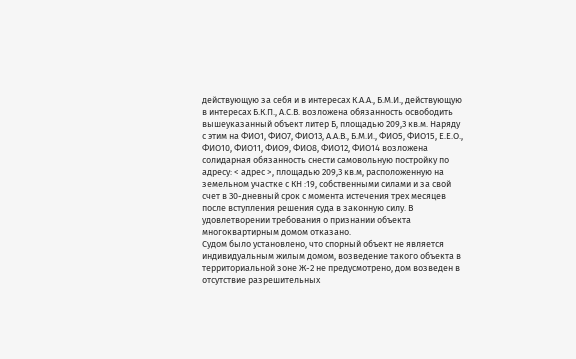действующую за себя и в интересах К.А.А., Б.М.И., действующую в интересах Б.К.П., А.С.В. возложена обязанность освободить вышеуказанный объект литер Б, площадью 209,3 кв.м. Наряду с этим на ФИО1, ФИО7, ФИО13, А.А.В., Б.М.И., ФИО5, ФИО15, Е.Е.О., ФИО10, ФИО11, ФИО9, ФИО8, ФИО12, ФИО14 возложена солидарная обязанность снести самовольную постройку по адресу: < адрес >, площадью 209,3 кв.м, расположенную на земельном участке с КН :19, собственными силами и за свой счет в 30-дневный срок с момента истечения трех месяцев после вступления решения суда в законную силу. В удовлетворении требования о признании объекта многоквартирным домом отказано.
Судом было установлено, что спорный объект не является индивидуальным жилым домом, возведение такого объекта в территориальной зоне Ж-2 не предусмотрено, дом возведен в отсутствие разрешительных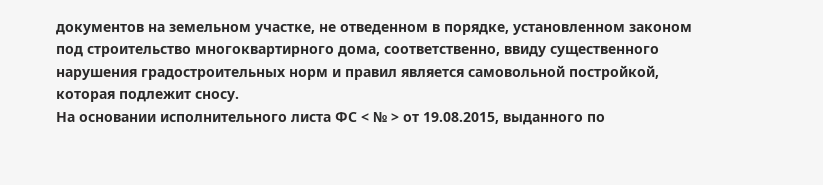документов на земельном участке, не отведенном в порядке, установленном законом под строительство многоквартирного дома, соответственно, ввиду существенного нарушения градостроительных норм и правил является самовольной постройкой, которая подлежит сносу.
На основании исполнительного листа ФС < № > от 19.08.2015, выданного по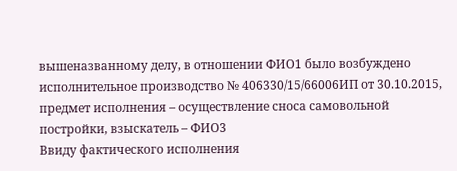вышеназванному делу, в отношении ФИО1 было возбуждено исполнительное производство № 406330/15/66006ИП от 30.10.2015, предмет исполнения – осуществление сноса самовольной постройки, взыскатель – ФИО3
Ввиду фактического исполнения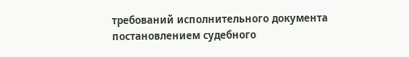требований исполнительного документа постановлением судебного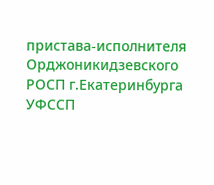пристава-исполнителя Орджоникидзевского РОСП г.Екатеринбурга УФССП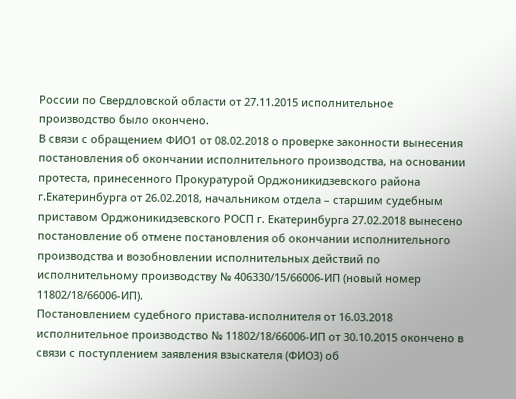России по Свердловской области от 27.11.2015 исполнительное производство было окончено.
В связи с обращением ФИО1 от 08.02.2018 о проверке законности вынесения постановления об окончании исполнительного производства, на основании протеста, принесенного Прокуратурой Орджоникидзевского района г.Екатеринбурга от 26.02.2018, начальником отдела – старшим судебным приставом Орджоникидзевского РОСП г. Екатеринбурга 27.02.2018 вынесено постановление об отмене постановления об окончании исполнительного производства и возобновлении исполнительных действий по исполнительному производству № 406330/15/66006-ИП (новый номер 11802/18/66006-ИП).
Постановлением судебного пристава-исполнителя от 16.03.2018 исполнительное производство № 11802/18/66006-ИП от 30.10.2015 окончено в связи с поступлением заявления взыскателя (ФИО3) об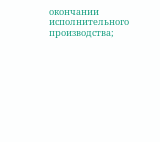окончании исполнительного производства;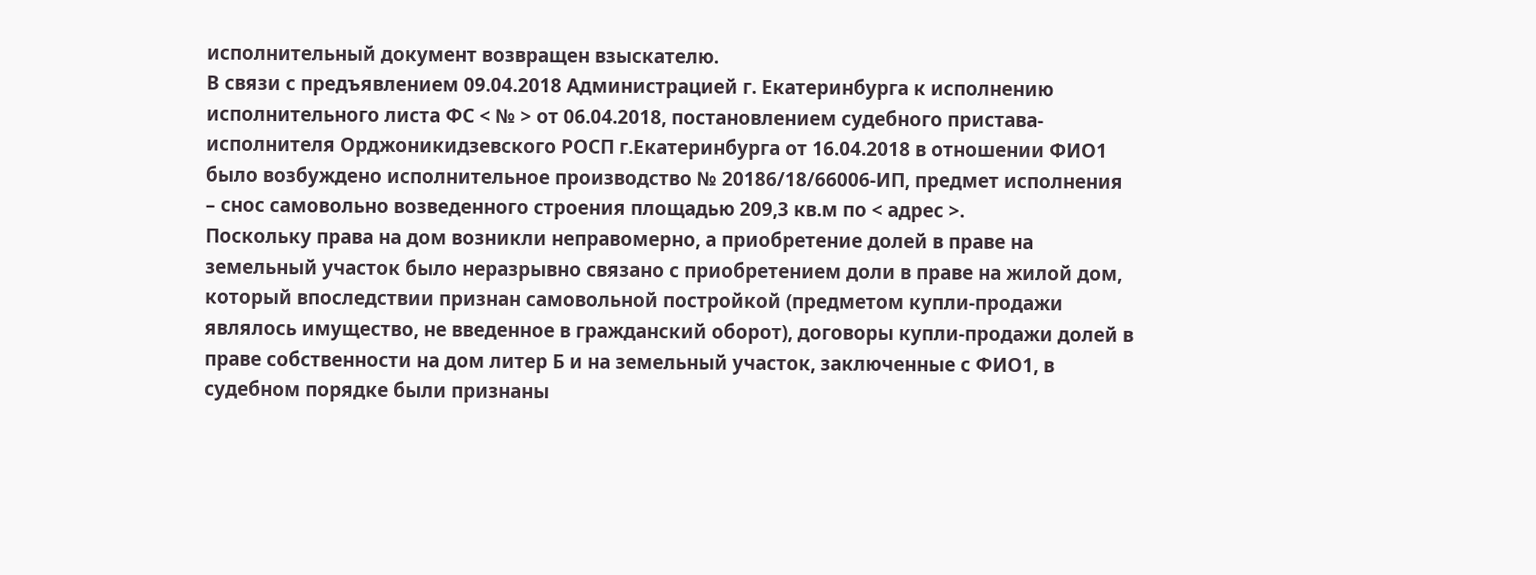исполнительный документ возвращен взыскателю.
В связи с предъявлением 09.04.2018 Администрацией г. Екатеринбурга к исполнению исполнительного листа ФС < № > от 06.04.2018, постановлением судебного пристава-исполнителя Орджоникидзевского РОСП г.Екатеринбурга от 16.04.2018 в отношении ФИО1 было возбуждено исполнительное производство № 20186/18/66006-ИП, предмет исполнения – снос самовольно возведенного строения площадью 209,3 кв.м по < адрес >.
Поскольку права на дом возникли неправомерно, а приобретение долей в праве на земельный участок было неразрывно связано с приобретением доли в праве на жилой дом, который впоследствии признан самовольной постройкой (предметом купли-продажи являлось имущество, не введенное в гражданский оборот), договоры купли-продажи долей в праве собственности на дом литер Б и на земельный участок, заключенные с ФИО1, в судебном порядке были признаны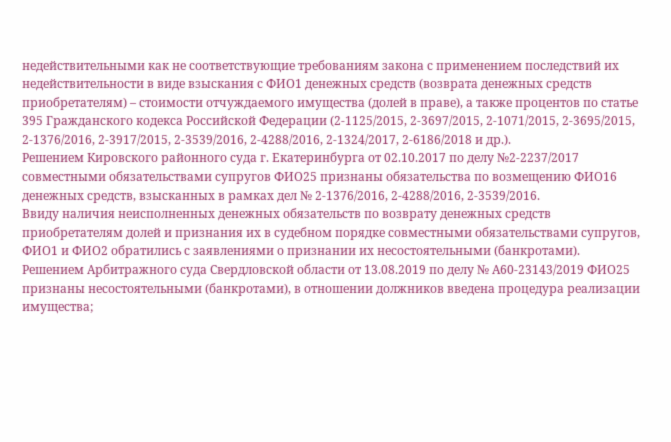недействительными как не соответствующие требованиям закона с применением последствий их недействительности в виде взыскания с ФИО1 денежных средств (возврата денежных средств приобретателям) – стоимости отчуждаемого имущества (долей в праве), а также процентов по статье 395 Гражданского кодекса Российской Федерации (2-1125/2015, 2-3697/2015, 2-1071/2015, 2-3695/2015, 2-1376/2016, 2-3917/2015, 2-3539/2016, 2-4288/2016, 2-1324/2017, 2-6186/2018 и др.).
Решением Кировского районного суда г. Екатеринбурга от 02.10.2017 по делу №2-2237/2017 совместными обязательствами супругов ФИО25 признаны обязательства по возмещению ФИО16 денежных средств, взысканных в рамках дел № 2-1376/2016, 2-4288/2016, 2-3539/2016.
Ввиду наличия неисполненных денежных обязательств по возврату денежных средств приобретателям долей и признания их в судебном порядке совместными обязательствами супругов, ФИО1 и ФИО2 обратились с заявлениями о признании их несостоятельными (банкротами).
Решением Арбитражного суда Свердловской области от 13.08.2019 по делу № А60-23143/2019 ФИО25 признаны несостоятельными (банкротами), в отношении должников введена процедура реализации имущества;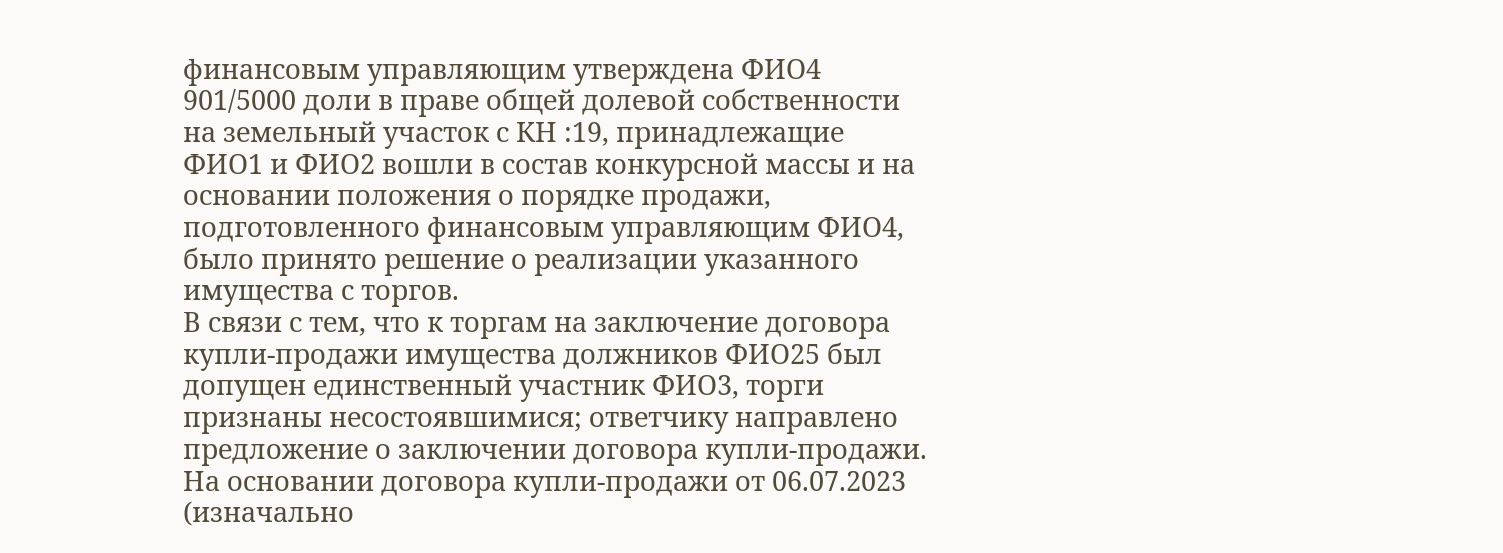финансовым управляющим утверждена ФИО4
901/5000 доли в праве общей долевой собственности на земельный участок с КН :19, принадлежащие ФИО1 и ФИО2 вошли в состав конкурсной массы и на основании положения о порядке продажи, подготовленного финансовым управляющим ФИО4, было принято решение о реализации указанного имущества с торгов.
В связи с тем, что к торгам на заключение договора купли-продажи имущества должников ФИО25 был допущен единственный участник ФИО3, торги признаны несостоявшимися; ответчику направлено предложение о заключении договора купли-продажи.
На основании договора купли-продажи от 06.07.2023 (изначально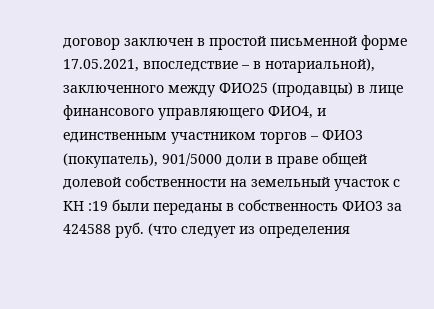договор заключен в простой письменной форме 17.05.2021, впоследствие – в нотариальной), заключенного между ФИО25 (продавцы) в лице финансового управляющего ФИО4, и единственным участником торгов – ФИО3 (покупатель), 901/5000 доли в праве общей долевой собственности на земельный участок с КН :19 были переданы в собственность ФИО3 за 424588 руб. (что следует из определения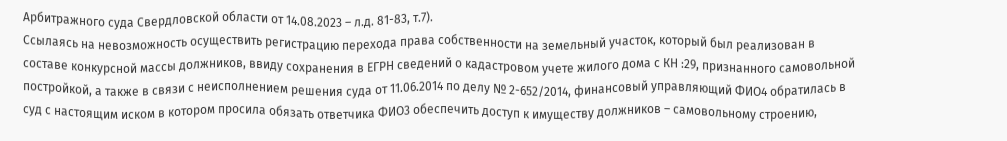Арбитражного суда Свердловской области от 14.08.2023 – л.д. 81-83, т.7).
Ссылаясь на невозможность осуществить регистрацию перехода права собственности на земельный участок, который был реализован в составе конкурсной массы должников, ввиду сохранения в ЕГРН сведений о кадастровом учете жилого дома с КН :29, признанного самовольной постройкой, а также в связи с неисполнением решения суда от 11.06.2014 по делу № 2-652/2014, финансовый управляющий ФИО4 обратилась в суд с настоящим иском в котором просила обязать ответчика ФИО3 обеспечить доступ к имуществу должников – самовольному строению,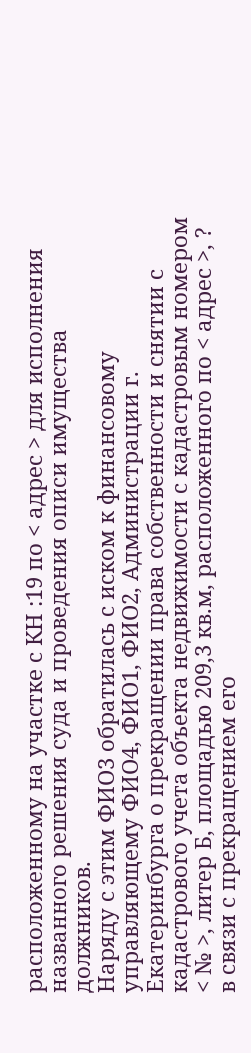расположенному на участке с КН :19 по < адрес > для исполнения названного решения суда и проведения описи имущества должников.
Наряду с этим ФИО3 обратилась с иском к финансовому управляющему ФИО4, ФИО1, ФИО2, Администрации г. Екатеринбурга о прекращении права собственности и снятии с кадастрового учета объекта недвижимости с кадастровым номером < № >, литер Б, площадью 209,3 кв.м, расположенного по < адрес >, ? в связи с прекращением его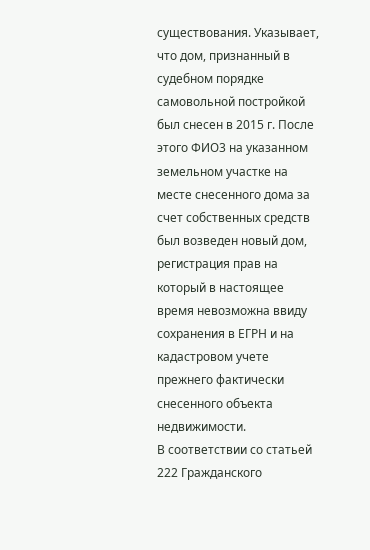существования. Указывает, что дом, признанный в судебном порядке самовольной постройкой был снесен в 2015 г. После этого ФИО3 на указанном земельном участке на месте снесенного дома за счет собственных средств был возведен новый дом, регистрация прав на который в настоящее время невозможна ввиду сохранения в ЕГРН и на кадастровом учете прежнего фактически снесенного объекта недвижимости.
В соответствии со статьей 222 Гражданского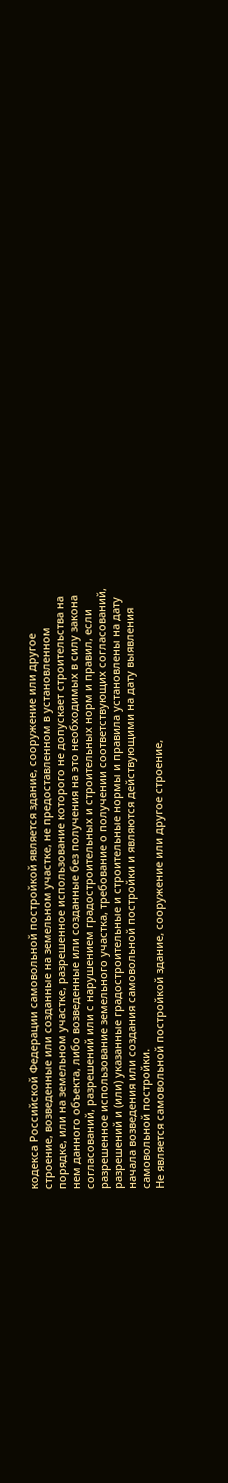кодекса Российской Федерации самовольной постройкой является здание, сооружение или другое строение, возведенные или созданные на земельном участке, не предоставленном в установленном порядке, или на земельном участке, разрешенное использование которого не допускает строительства на нем данного объекта, либо возведенные или созданные без получения на это необходимых в силу закона согласований, разрешений или с нарушением градостроительных и строительных норм и правил, если разрешенное использование земельного участка, требование о получении соответствующих согласований, разрешений и (или) указанные градостроительные и строительные нормы и правила установлены на дату начала возведения или создания самовольной постройки и являются действующими на дату выявления самовольной постройки.
Не является самовольной постройкой здание, сооружение или другое строение,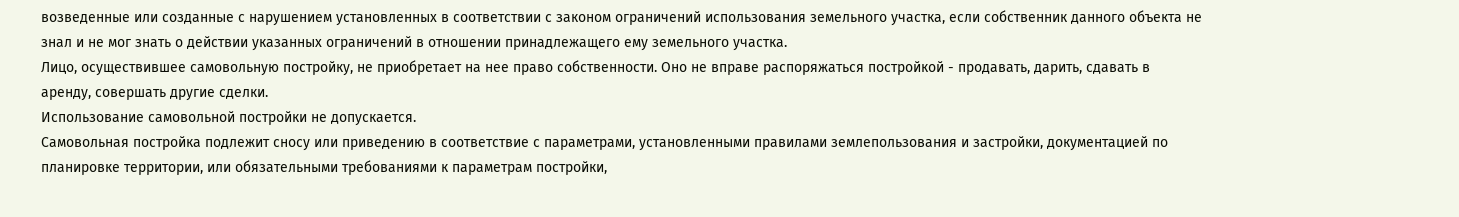возведенные или созданные с нарушением установленных в соответствии с законом ограничений использования земельного участка, если собственник данного объекта не знал и не мог знать о действии указанных ограничений в отношении принадлежащего ему земельного участка.
Лицо, осуществившее самовольную постройку, не приобретает на нее право собственности. Оно не вправе распоряжаться постройкой - продавать, дарить, сдавать в аренду, совершать другие сделки.
Использование самовольной постройки не допускается.
Самовольная постройка подлежит сносу или приведению в соответствие с параметрами, установленными правилами землепользования и застройки, документацией по планировке территории, или обязательными требованиями к параметрам постройки,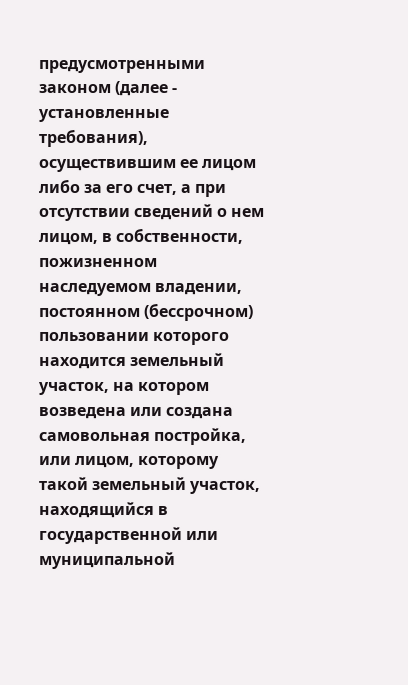предусмотренными законом (далее - установленные требования), осуществившим ее лицом либо за его счет, а при отсутствии сведений о нем лицом, в собственности, пожизненном наследуемом владении, постоянном (бессрочном) пользовании которого находится земельный участок, на котором возведена или создана самовольная постройка, или лицом, которому такой земельный участок, находящийся в государственной или муниципальной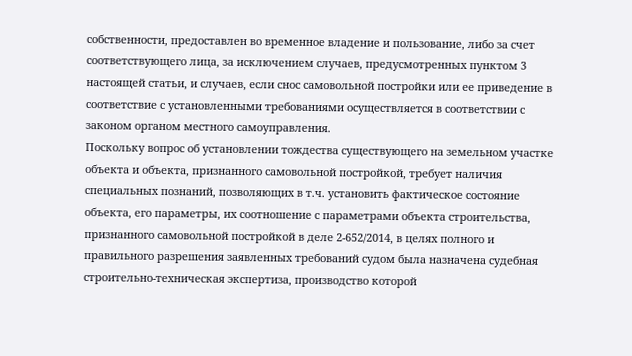собственности, предоставлен во временное владение и пользование, либо за счет соответствующего лица, за исключением случаев, предусмотренных пунктом 3 настоящей статьи, и случаев, если снос самовольной постройки или ее приведение в соответствие с установленными требованиями осуществляется в соответствии с законом органом местного самоуправления.
Поскольку вопрос об установлении тождества существующего на земельном участке объекта и объекта, признанного самовольной постройкой, требует наличия специальных познаний, позволяющих в т.ч. установить фактическое состояние объекта, его параметры, их соотношение с параметрами объекта строительства, признанного самовольной постройкой в деле 2-652/2014, в целях полного и правильного разрешения заявленных требований судом была назначена судебная строительно-техническая экспертиза, производство которой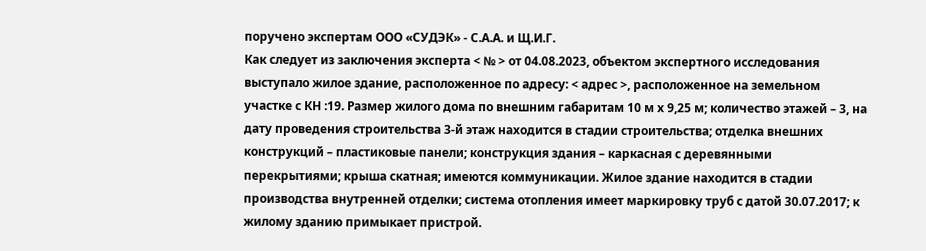поручено экспертам ООО «СУДЭК» - С.А.А. и Щ.И.Г.
Как следует из заключения эксперта < № > от 04.08.2023, объектом экспертного исследования выступало жилое здание, расположенное по адресу: < адрес >, расположенное на земельном участке с КН :19. Размер жилого дома по внешним габаритам 10 м х 9,25 м; количество этажей – 3, на дату проведения строительства 3-й этаж находится в стадии строительства; отделка внешних конструкций – пластиковые панели; конструкция здания – каркасная с деревянными перекрытиями; крыша скатная; имеются коммуникации. Жилое здание находится в стадии производства внутренней отделки; система отопления имеет маркировку труб с датой 30.07.2017; к жилому зданию примыкает пристрой.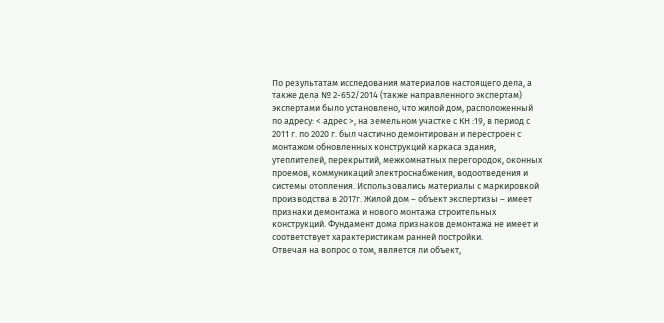По результатам исследования материалов настоящего дела, а также дела № 2-652/2014 (также направленного экспертам) экспертами было установлено, что жилой дом, расположенный по адресу: < адрес >, на земельном участке с КН :19, в период с 2011 г. по 2020 г. был частично демонтирован и перестроен с монтажом обновленных конструкций каркаса здания, утеплителей, перекрытий, межкомнатных перегородок, оконных проемов, коммуникаций электроснабжения, водоотведения и системы отопления. Использовались материалы с маркировкой производства в 2017г. Жилой дом – объект экспертизы – имеет признаки демонтажа и нового монтажа строительных конструкций. Фундамент дома признаков демонтажа не имеет и соответствует характеристикам ранней постройки.
Отвечая на вопрос о том, является ли объект,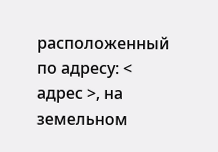расположенный по адресу: < адрес >, на земельном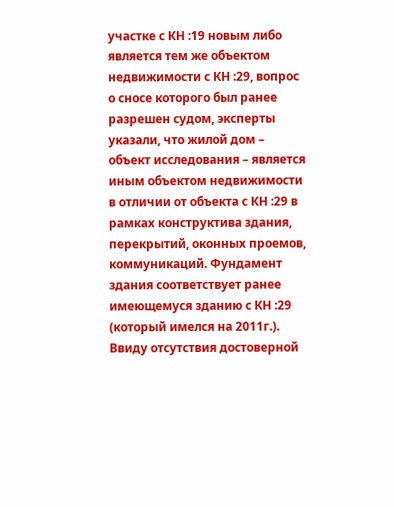участке с КН :19 новым либо является тем же объектом недвижимости с КН :29, вопрос о сносе которого был ранее разрешен судом, эксперты указали, что жилой дом – объект исследования – является иным объектом недвижимости в отличии от объекта с КН :29 в рамках конструктива здания, перекрытий, оконных проемов, коммуникаций. Фундамент здания соответствует ранее имеющемуся зданию с КН :29 (который имелся на 2011г.). Ввиду отсутствия достоверной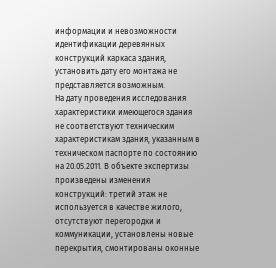информации и невозможности идентификации деревянных конструкций каркаса здания, установить дату его монтажа не представляется возможным.
На дату проведения исследования характеристики имеющегося здания не соответствуют техническим характеристикам здания, указанным в техническом паспорте по состоянию на 20.05.2011. В объекте экспертизы произведены изменения конструкций: третий этаж не используется в качестве жилого, отсутствуют перегородки и коммуникации, установлены новые перекрытия, смонтированы оконные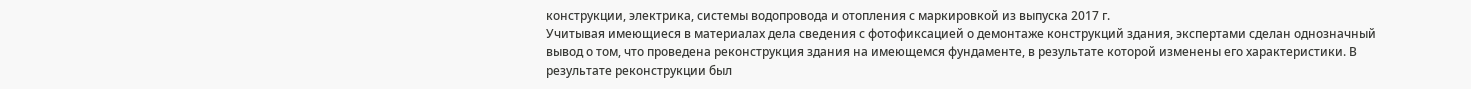конструкции, электрика, системы водопровода и отопления с маркировкой из выпуска 2017 г.
Учитывая имеющиеся в материалах дела сведения с фотофиксацией о демонтаже конструкций здания, экспертами сделан однозначный вывод о том, что проведена реконструкция здания на имеющемся фундаменте, в результате которой изменены его характеристики. В результате реконструкции был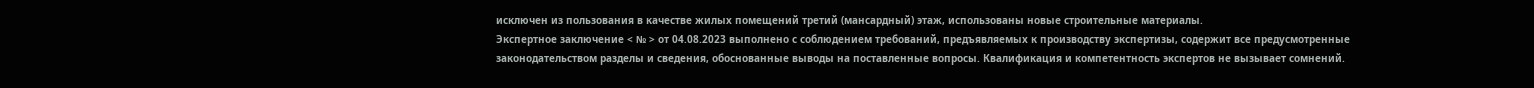исключен из пользования в качестве жилых помещений третий (мансардный) этаж, использованы новые строительные материалы.
Экспертное заключение < № > от 04.08.2023 выполнено с соблюдением требований, предъявляемых к производству экспертизы, содержит все предусмотренные законодательством разделы и сведения, обоснованные выводы на поставленные вопросы. Квалификация и компетентность экспертов не вызывает сомнений.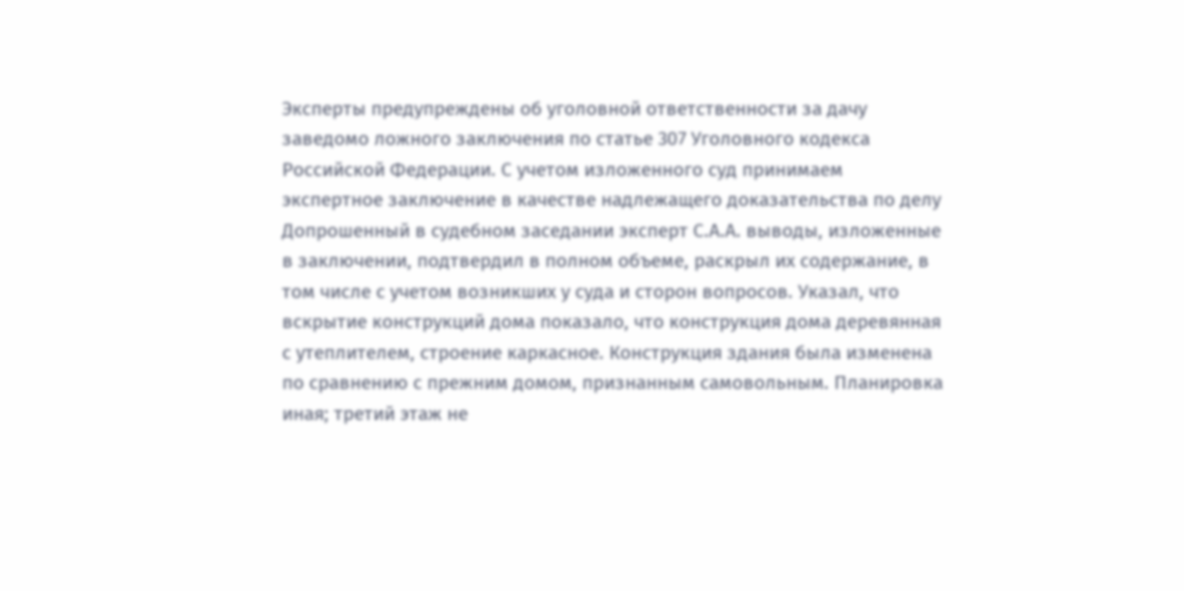Эксперты предупреждены об уголовной ответственности за дачу заведомо ложного заключения по статье 307 Уголовного кодекса Российской Федерации. С учетом изложенного суд принимаем экспертное заключение в качестве надлежащего доказательства по делу
Допрошенный в судебном заседании эксперт С.А.А. выводы, изложенные в заключении, подтвердил в полном объеме, раскрыл их содержание, в том числе с учетом возникших у суда и сторон вопросов. Указал, что вскрытие конструкций дома показало, что конструкция дома деревянная с утеплителем, строение каркасное. Конструкция здания была изменена по сравнению с прежним домом, признанным самовольным. Планировка иная; третий этаж не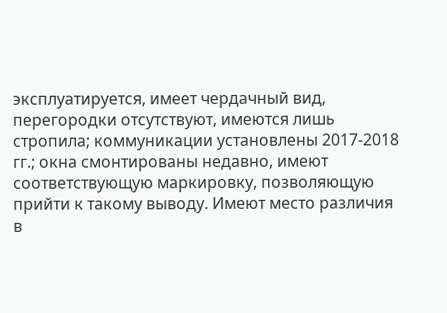эксплуатируется, имеет чердачный вид, перегородки отсутствуют, имеются лишь стропила; коммуникации установлены 2017-2018 гг.; окна смонтированы недавно, имеют соответствующую маркировку, позволяющую прийти к такому выводу. Имеют место различия в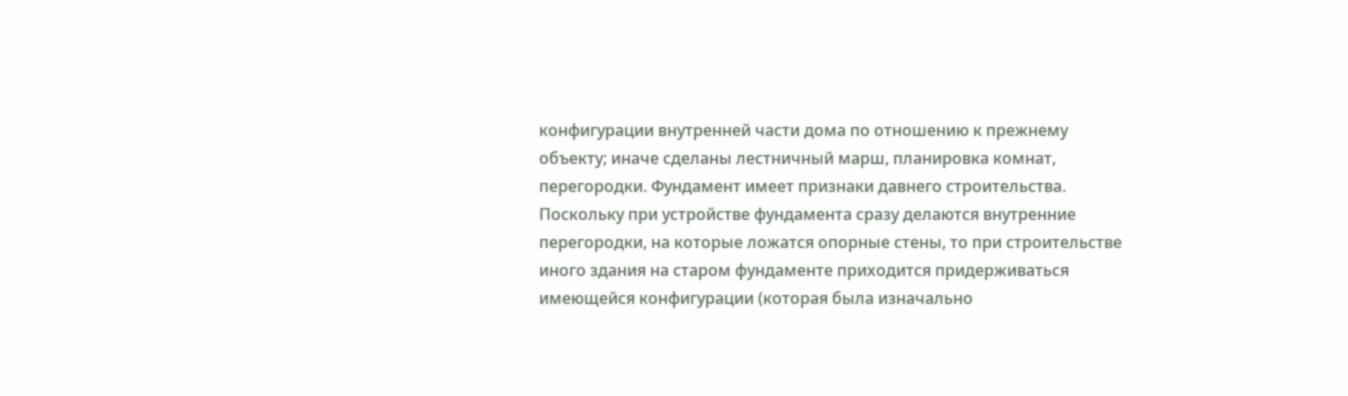конфигурации внутренней части дома по отношению к прежнему объекту; иначе сделаны лестничный марш, планировка комнат, перегородки. Фундамент имеет признаки давнего строительства. Поскольку при устройстве фундамента сразу делаются внутренние перегородки, на которые ложатся опорные стены, то при строительстве иного здания на старом фундаменте приходится придерживаться имеющейся конфигурации (которая была изначально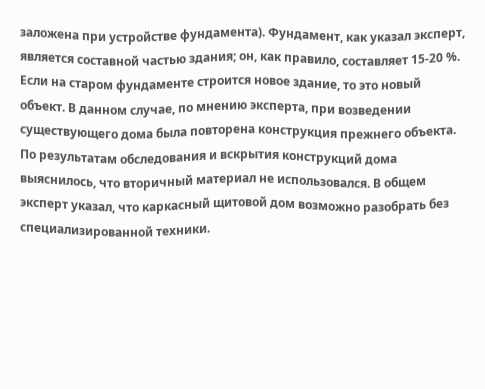заложена при устройстве фундамента). Фундамент, как указал эксперт, является составной частью здания; он, как правило, составляет 15-20 %. Если на старом фундаменте строится новое здание, то это новый объект. В данном случае, по мнению эксперта, при возведении существующего дома была повторена конструкция прежнего объекта. По результатам обследования и вскрытия конструкций дома выяснилось, что вторичный материал не использовался. В общем эксперт указал, что каркасный щитовой дом возможно разобрать без специализированной техники.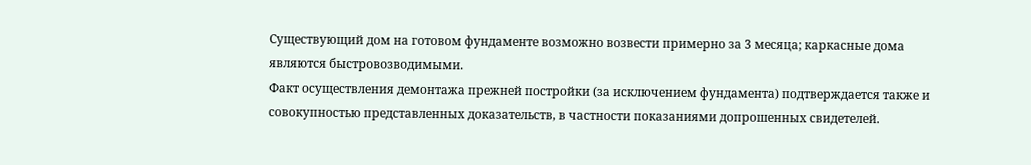Существующий дом на готовом фундаменте возможно возвести примерно за 3 месяца; каркасные дома являются быстровозводимыми.
Факт осуществления демонтажа прежней постройки (за исключением фундамента) подтверждается также и совокупностью представленных доказательств, в частности показаниями допрошенных свидетелей.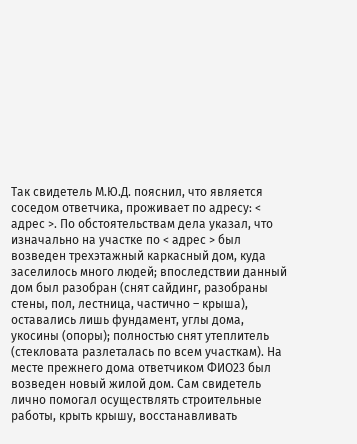Так свидетель М.Ю.Д. пояснил, что является соседом ответчика, проживает по адресу: < адрес >. По обстоятельствам дела указал, что изначально на участке по < адрес > был возведен трехэтажный каркасный дом, куда заселилось много людей; впоследствии данный дом был разобран (снят сайдинг, разобраны стены, пол, лестница, частично – крыша), оставались лишь фундамент, углы дома, укосины (опоры); полностью снят утеплитель (стекловата разлеталась по всем участкам). На месте прежнего дома ответчиком ФИО23 был возведен новый жилой дом. Сам свидетель лично помогал осуществлять строительные работы, крыть крышу, восстанавливать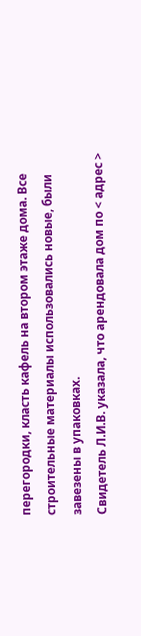перегородки, класть кафель на втором этаже дома. Все строительные материалы использовались новые, были завезены в упаковках.
Свидетель Л.И.В. указала, что арендовала дом по < адрес >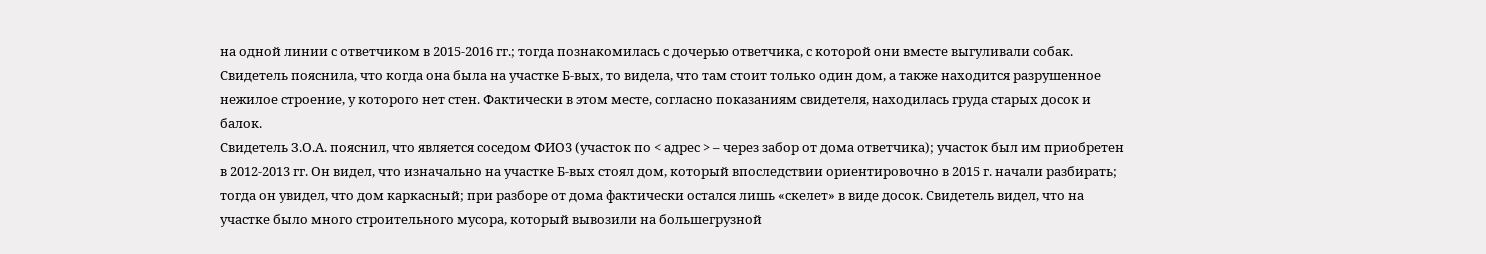на одной линии с ответчиком в 2015-2016 гг.; тогда познакомилась с дочерью ответчика, с которой они вместе выгуливали собак. Свидетель пояснила, что когда она была на участке Б-вых, то видела, что там стоит только один дом, а также находится разрушенное нежилое строение, у которого нет стен. Фактически в этом месте, согласно показаниям свидетеля, находилась груда старых досок и балок.
Свидетель З.О.А. пояснил, что является соседом ФИО3 (участок по < адрес > – через забор от дома ответчика); участок был им приобретен в 2012-2013 гг. Он видел, что изначально на участке Б-вых стоял дом, который впоследствии ориентировочно в 2015 г. начали разбирать; тогда он увидел, что дом каркасный; при разборе от дома фактически остался лишь «скелет» в виде досок. Свидетель видел, что на участке было много строительного мусора, который вывозили на большегрузной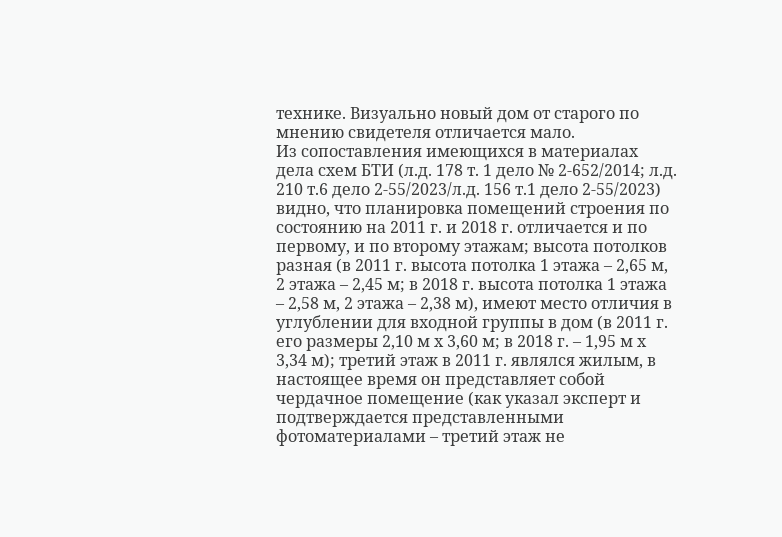технике. Визуально новый дом от старого по мнению свидетеля отличается мало.
Из сопоставления имеющихся в материалах дела схем БТИ (л.д. 178 т. 1 дело № 2-652/2014; л.д. 210 т.6 дело 2-55/2023/л.д. 156 т.1 дело 2-55/2023) видно, что планировка помещений строения по состоянию на 2011 г. и 2018 г. отличается и по первому, и по второму этажам; высота потолков разная (в 2011 г. высота потолка 1 этажа – 2,65 м, 2 этажа – 2,45 м; в 2018 г. высота потолка 1 этажа – 2,58 м, 2 этажа – 2,38 м), имеют место отличия в углублении для входной группы в дом (в 2011 г. его размеры 2,10 м х 3,60 м; в 2018 г. – 1,95 м х 3,34 м); третий этаж в 2011 г. являлся жилым, в настоящее время он представляет собой чердачное помещение (как указал эксперт и подтверждается представленными фотоматериалами – третий этаж не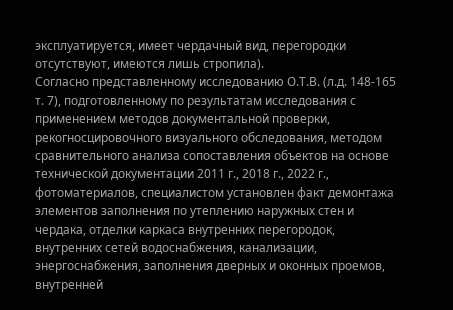эксплуатируется, имеет чердачный вид, перегородки отсутствуют, имеются лишь стропила).
Согласно представленному исследованию О.Т.В. (л.д. 148-165 т. 7), подготовленному по результатам исследования с применением методов документальной проверки, рекогносцировочного визуального обследования, методом сравнительного анализа сопоставления объектов на основе технической документации 2011 г., 2018 г., 2022 г., фотоматериалов, специалистом установлен факт демонтажа элементов заполнения по утеплению наружных стен и чердака, отделки каркаса внутренних перегородок, внутренних сетей водоснабжения, канализации, энергоснабжения, заполнения дверных и оконных проемов, внутренней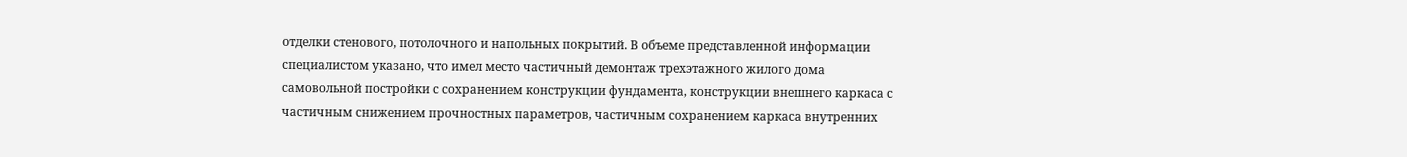отделки стенового, потолочного и напольных покрытий. В объеме представленной информации специалистом указано, что имел место частичный демонтаж трехэтажного жилого дома самовольной постройки с сохранением конструкции фундамента, конструкции внешнего каркаса с частичным снижением прочностных параметров, частичным сохранением каркаса внутренних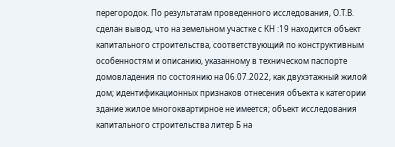перегородок. По результатам проведенного исследования, О.Т.В. сделан вывод, что на земельном участке с КН :19 находится объект капитального строительства, соответствующий по конструктивным особенностям и описанию, указанному в техническом паспорте домовладения по состоянию на 06.07.2022, как двухэтажный жилой дом; идентификационных признаков отнесения объекта к категории здание жилое многоквартирное не имеется; объект исследования капитального строительства литер Б на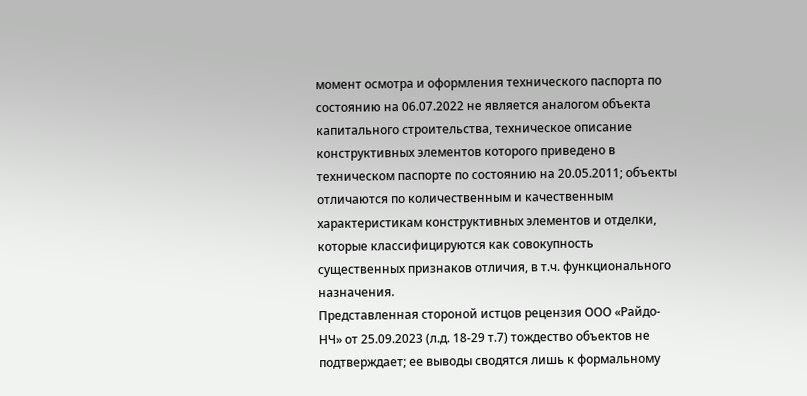момент осмотра и оформления технического паспорта по состоянию на 06.07.2022 не является аналогом объекта капитального строительства, техническое описание конструктивных элементов которого приведено в техническом паспорте по состоянию на 20.05.2011; объекты отличаются по количественным и качественным характеристикам конструктивных элементов и отделки, которые классифицируются как совокупность существенных признаков отличия, в т.ч. функционального назначения.
Представленная стороной истцов рецензия ООО «Райдо-НЧ» от 25.09.2023 (л.д. 18-29 т.7) тождество объектов не подтверждает; ее выводы сводятся лишь к формальному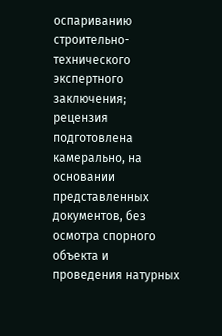оспариванию строительно-технического экспертного заключения; рецензия подготовлена камерально, на основании представленных документов, без осмотра спорного объекта и проведения натурных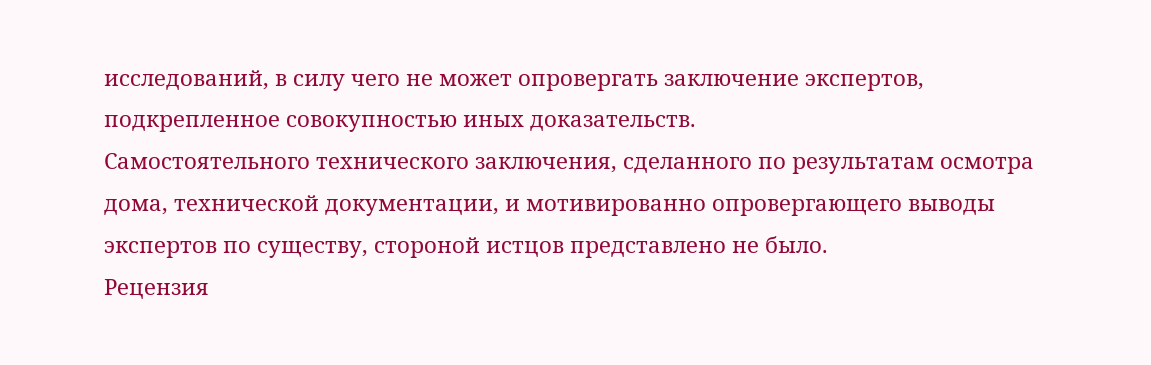исследований, в силу чего не может опровергать заключение экспертов, подкрепленное совокупностью иных доказательств.
Самостоятельного технического заключения, сделанного по результатам осмотра дома, технической документации, и мотивированно опровергающего выводы экспертов по существу, стороной истцов представлено не было.
Рецензия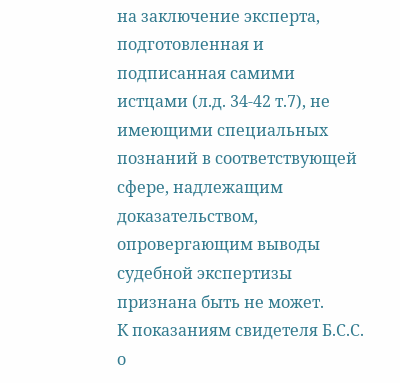на заключение эксперта, подготовленная и подписанная самими истцами (л.д. 34-42 т.7), не имеющими специальных познаний в соответствующей сфере, надлежащим доказательством, опровергающим выводы судебной экспертизы признана быть не может.
К показаниям свидетеля Б.С.С. о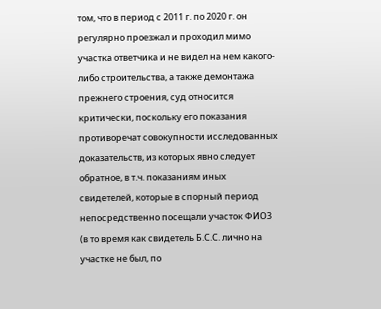том, что в период с 2011 г. по 2020 г. он регулярно проезжал и проходил мимо участка ответчика и не видел на нем какого-либо строительства, а также демонтажа прежнего строения, суд относится критически, поскольку его показания противоречат совокупности исследованных доказательств, из которых явно следует обратное, в т.ч. показаниям иных свидетелей, которые в спорный период непосредственно посещали участок ФИО3 (в то время как свидетель Б.С.С. лично на участке не был, по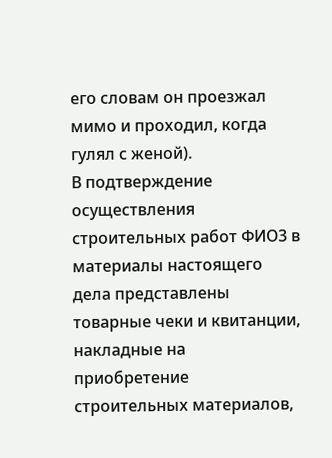его словам он проезжал мимо и проходил, когда гулял с женой).
В подтверждение осуществления строительных работ ФИО3 в материалы настоящего дела представлены товарные чеки и квитанции, накладные на приобретение строительных материалов,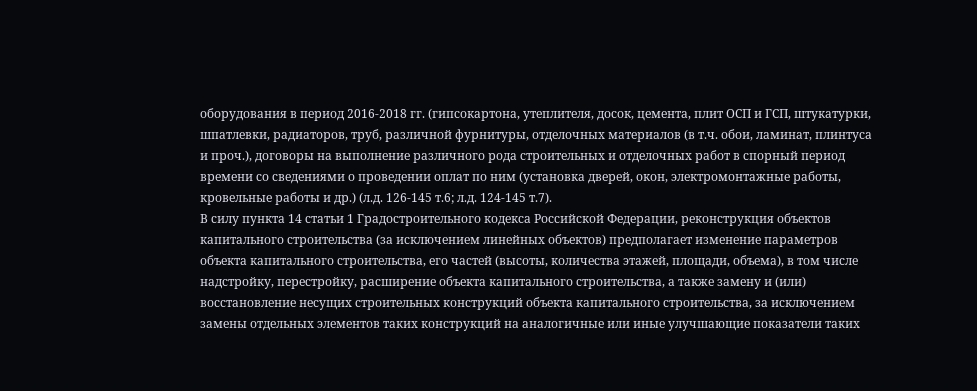оборудования в период 2016-2018 гг. (гипсокартона, утеплителя, досок, цемента, плит ОСП и ГСП, штукатурки, шпатлевки, радиаторов, труб, различной фурнитуры, отделочных материалов (в т.ч. обои, ламинат, плинтуса и проч.), договоры на выполнение различного рода строительных и отделочных работ в спорный период времени со сведениями о проведении оплат по ним (установка дверей, окон, электромонтажные работы, кровельные работы и др.) (л.д. 126-145 т.6; л.д. 124-145 т.7).
В силу пункта 14 статьи 1 Градостроительного кодекса Российской Федерации, реконструкция объектов капитального строительства (за исключением линейных объектов) предполагает изменение параметров объекта капитального строительства, его частей (высоты, количества этажей, площади, объема), в том числе надстройку, перестройку, расширение объекта капитального строительства, а также замену и (или) восстановление несущих строительных конструкций объекта капитального строительства, за исключением замены отдельных элементов таких конструкций на аналогичные или иные улучшающие показатели таких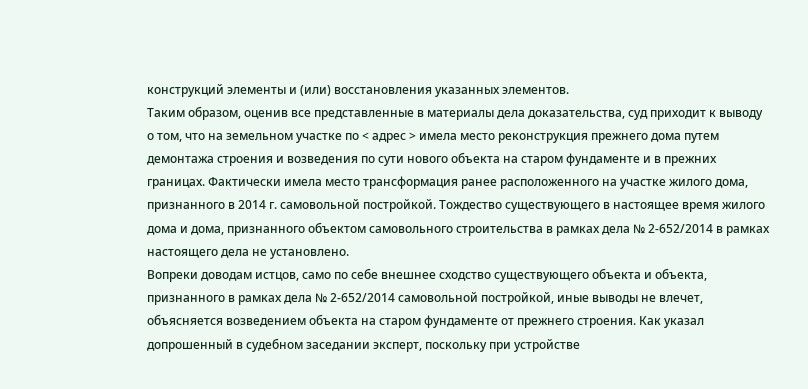конструкций элементы и (или) восстановления указанных элементов.
Таким образом, оценив все представленные в материалы дела доказательства, суд приходит к выводу о том, что на земельном участке по < адрес > имела место реконструкция прежнего дома путем демонтажа строения и возведения по сути нового объекта на старом фундаменте и в прежних границах. Фактически имела место трансформация ранее расположенного на участке жилого дома, признанного в 2014 г. самовольной постройкой. Тождество существующего в настоящее время жилого дома и дома, признанного объектом самовольного строительства в рамках дела № 2-652/2014 в рамках настоящего дела не установлено.
Вопреки доводам истцов, само по себе внешнее сходство существующего объекта и объекта, признанного в рамках дела № 2-652/2014 самовольной постройкой, иные выводы не влечет, объясняется возведением объекта на старом фундаменте от прежнего строения. Как указал допрошенный в судебном заседании эксперт, поскольку при устройстве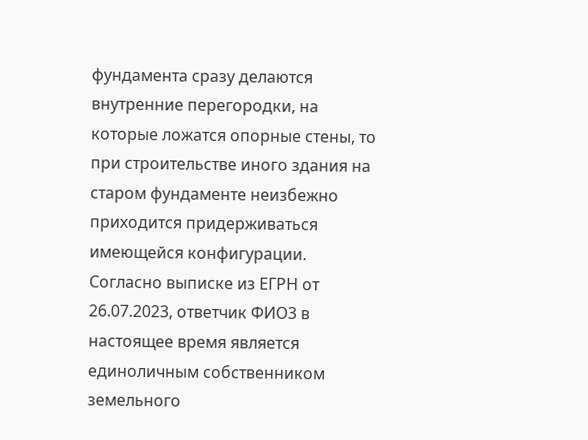фундамента сразу делаются внутренние перегородки, на которые ложатся опорные стены, то при строительстве иного здания на старом фундаменте неизбежно приходится придерживаться имеющейся конфигурации.
Согласно выписке из ЕГРН от 26.07.2023, ответчик ФИО3 в настоящее время является единоличным собственником земельного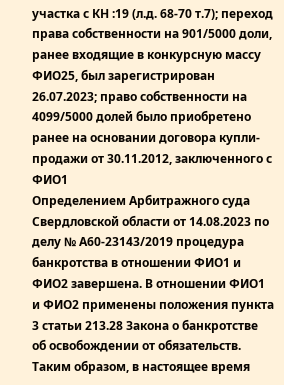участка с КН :19 (л.д. 68-70 т.7); переход права собственности на 901/5000 доли, ранее входящие в конкурсную массу ФИО25, был зарегистрирован 26.07.2023; право собственности на 4099/5000 долей было приобретено ранее на основании договора купли-продажи от 30.11.2012, заключенного с ФИО1
Определением Арбитражного суда Свердловской области от 14.08.2023 по делу № А60-23143/2019 процедура банкротства в отношении ФИО1 и ФИО2 завершена. В отношении ФИО1 и ФИО2 применены положения пункта 3 статьи 213.28 Закона о банкротстве об освобождении от обязательств.
Таким образом, в настоящее время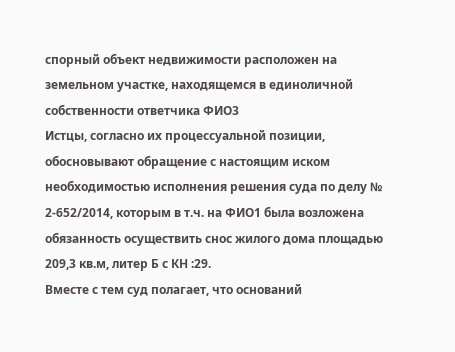спорный объект недвижимости расположен на земельном участке, находящемся в единоличной собственности ответчика ФИО3
Истцы, согласно их процессуальной позиции, обосновывают обращение с настоящим иском необходимостью исполнения решения суда по делу № 2-652/2014, которым в т.ч. на ФИО1 была возложена обязанность осуществить снос жилого дома площадью 209,3 кв.м, литер Б с КН :29.
Вместе с тем суд полагает, что оснований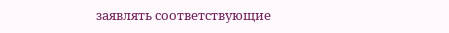заявлять соответствующие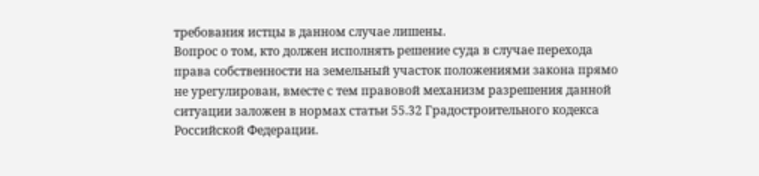требования истцы в данном случае лишены.
Вопрос о том, кто должен исполнять решение суда в случае перехода права собственности на земельный участок положениями закона прямо не урегулирован, вместе с тем правовой механизм разрешения данной ситуации заложен в нормах статьи 55.32 Градостроительного кодекса Российской Федерации.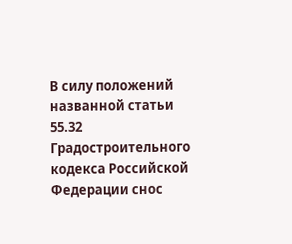В силу положений названной статьи 55.32 Градостроительного кодекса Российской Федерации снос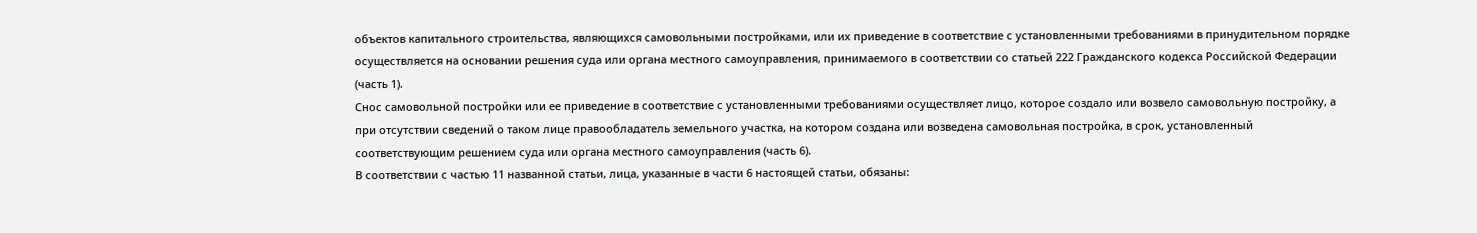объектов капитального строительства, являющихся самовольными постройками, или их приведение в соответствие с установленными требованиями в принудительном порядке осуществляется на основании решения суда или органа местного самоуправления, принимаемого в соответствии со статьей 222 Гражданского кодекса Российской Федерации (часть 1).
Снос самовольной постройки или ее приведение в соответствие с установленными требованиями осуществляет лицо, которое создало или возвело самовольную постройку, а при отсутствии сведений о таком лице правообладатель земельного участка, на котором создана или возведена самовольная постройка, в срок, установленный соответствующим решением суда или органа местного самоуправления (часть 6).
В соответствии с частью 11 названной статьи, лица, указанные в части 6 настоящей статьи, обязаны: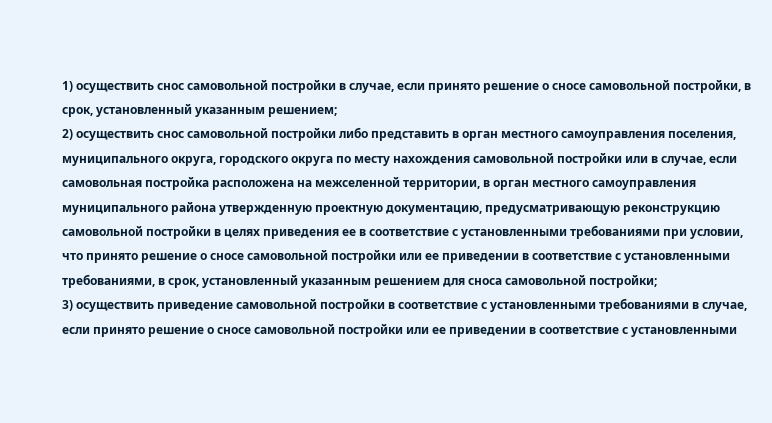1) осуществить снос самовольной постройки в случае, если принято решение о сносе самовольной постройки, в срок, установленный указанным решением;
2) осуществить снос самовольной постройки либо представить в орган местного самоуправления поселения, муниципального округа, городского округа по месту нахождения самовольной постройки или в случае, если самовольная постройка расположена на межселенной территории, в орган местного самоуправления муниципального района утвержденную проектную документацию, предусматривающую реконструкцию самовольной постройки в целях приведения ее в соответствие с установленными требованиями при условии, что принято решение о сносе самовольной постройки или ее приведении в соответствие с установленными требованиями, в срок, установленный указанным решением для сноса самовольной постройки;
3) осуществить приведение самовольной постройки в соответствие с установленными требованиями в случае, если принято решение о сносе самовольной постройки или ее приведении в соответствие с установленными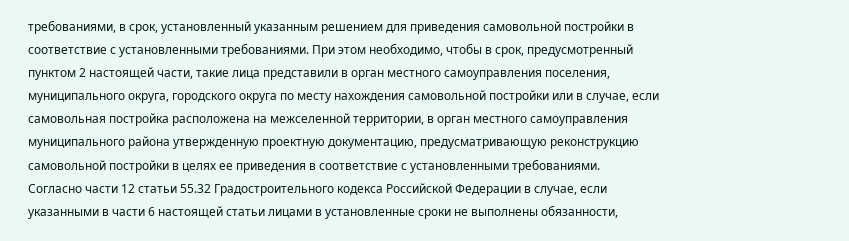требованиями, в срок, установленный указанным решением для приведения самовольной постройки в соответствие с установленными требованиями. При этом необходимо, чтобы в срок, предусмотренный пунктом 2 настоящей части, такие лица представили в орган местного самоуправления поселения, муниципального округа, городского округа по месту нахождения самовольной постройки или в случае, если самовольная постройка расположена на межселенной территории, в орган местного самоуправления муниципального района утвержденную проектную документацию, предусматривающую реконструкцию самовольной постройки в целях ее приведения в соответствие с установленными требованиями.
Согласно части 12 статьи 55.32 Градостроительного кодекса Российской Федерации в случае, если указанными в части 6 настоящей статьи лицами в установленные сроки не выполнены обязанности,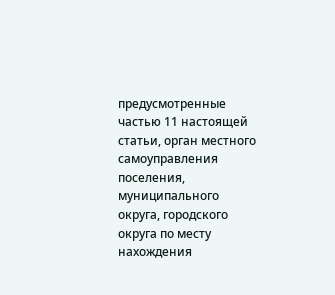предусмотренные частью 11 настоящей статьи, орган местного самоуправления поселения, муниципального округа, городского округа по месту нахождения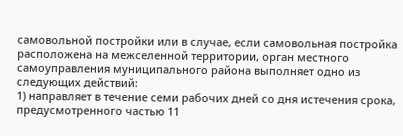самовольной постройки или в случае, если самовольная постройка расположена на межселенной территории, орган местного самоуправления муниципального района выполняет одно из следующих действий:
1) направляет в течение семи рабочих дней со дня истечения срока, предусмотренного частью 11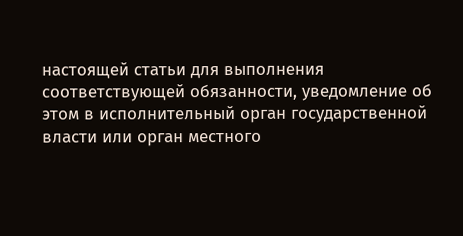настоящей статьи для выполнения соответствующей обязанности, уведомление об этом в исполнительный орган государственной власти или орган местного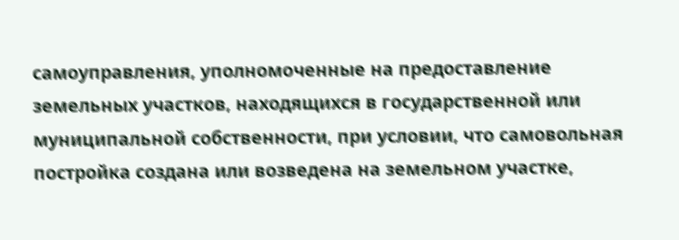самоуправления, уполномоченные на предоставление земельных участков, находящихся в государственной или муниципальной собственности, при условии, что самовольная постройка создана или возведена на земельном участке,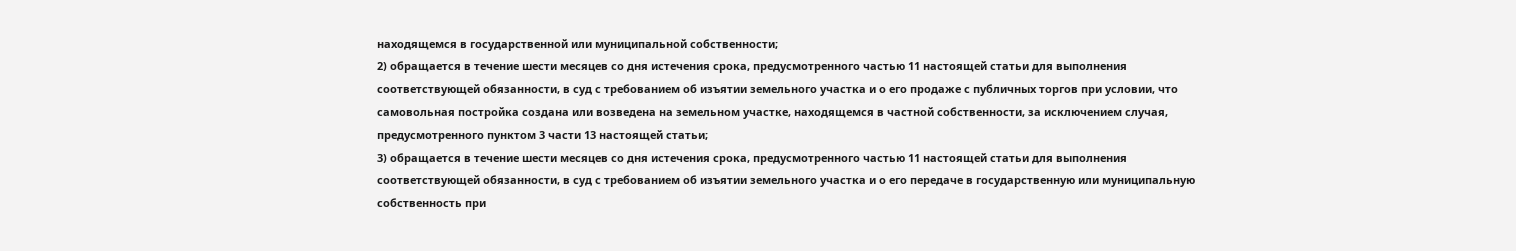находящемся в государственной или муниципальной собственности;
2) обращается в течение шести месяцев со дня истечения срока, предусмотренного частью 11 настоящей статьи для выполнения соответствующей обязанности, в суд с требованием об изъятии земельного участка и о его продаже с публичных торгов при условии, что самовольная постройка создана или возведена на земельном участке, находящемся в частной собственности, за исключением случая, предусмотренного пунктом 3 части 13 настоящей статьи;
3) обращается в течение шести месяцев со дня истечения срока, предусмотренного частью 11 настоящей статьи для выполнения соответствующей обязанности, в суд с требованием об изъятии земельного участка и о его передаче в государственную или муниципальную собственность при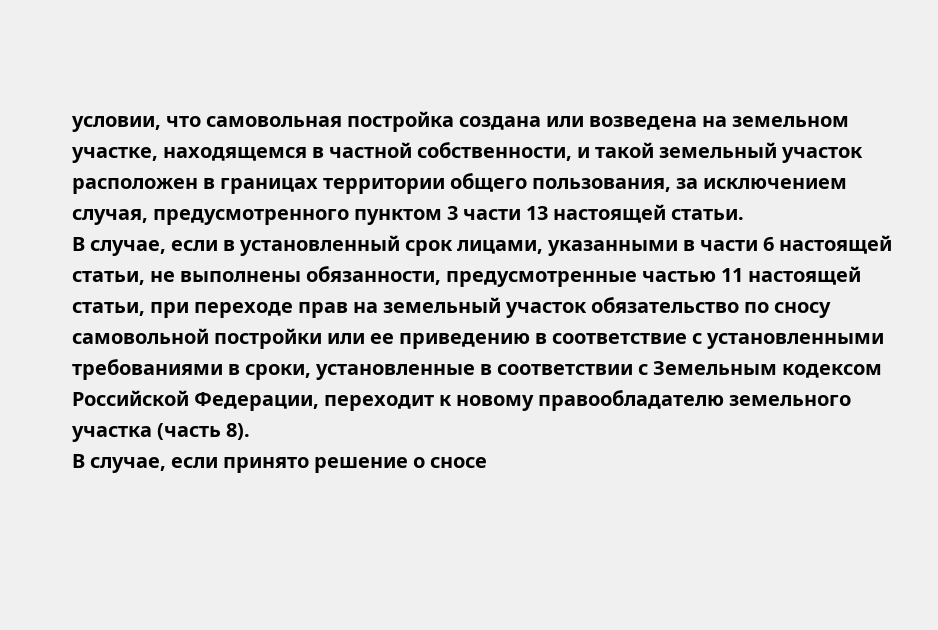условии, что самовольная постройка создана или возведена на земельном участке, находящемся в частной собственности, и такой земельный участок расположен в границах территории общего пользования, за исключением случая, предусмотренного пунктом 3 части 13 настоящей статьи.
В случае, если в установленный срок лицами, указанными в части 6 настоящей статьи, не выполнены обязанности, предусмотренные частью 11 настоящей статьи, при переходе прав на земельный участок обязательство по сносу самовольной постройки или ее приведению в соответствие с установленными требованиями в сроки, установленные в соответствии с Земельным кодексом Российской Федерации, переходит к новому правообладателю земельного участка (часть 8).
В случае, если принято решение о сносе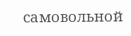самовольной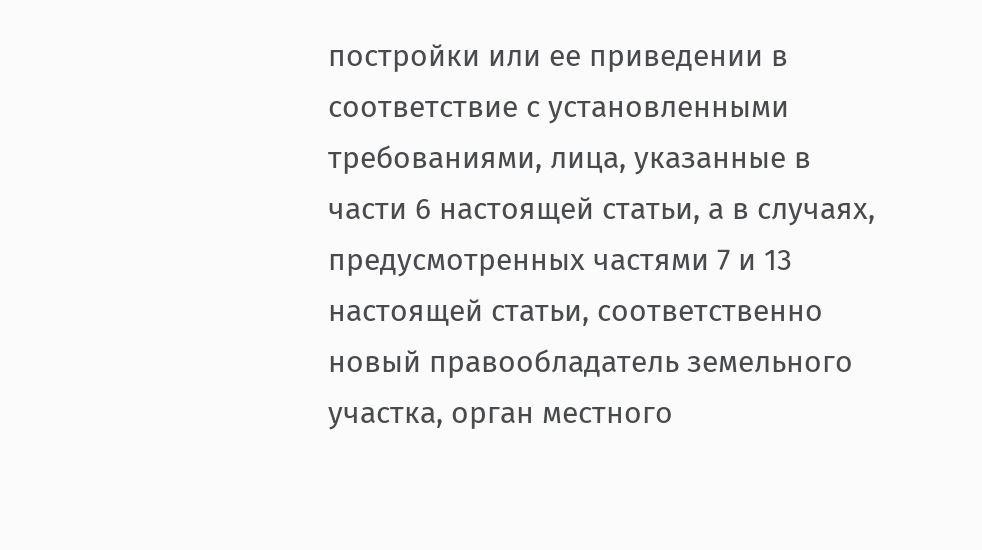постройки или ее приведении в соответствие с установленными требованиями, лица, указанные в части 6 настоящей статьи, а в случаях, предусмотренных частями 7 и 13 настоящей статьи, соответственно новый правообладатель земельного участка, орган местного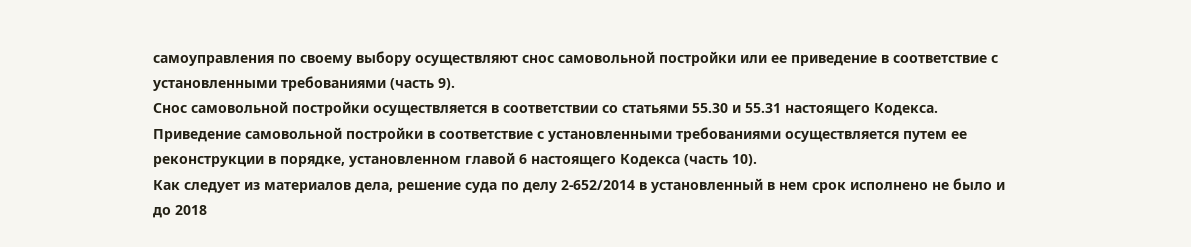самоуправления по своему выбору осуществляют снос самовольной постройки или ее приведение в соответствие с установленными требованиями (часть 9).
Снос самовольной постройки осуществляется в соответствии со статьями 55.30 и 55.31 настоящего Кодекса. Приведение самовольной постройки в соответствие с установленными требованиями осуществляется путем ее реконструкции в порядке, установленном главой 6 настоящего Кодекса (часть 10).
Как следует из материалов дела, решение суда по делу 2-652/2014 в установленный в нем срок исполнено не было и до 2018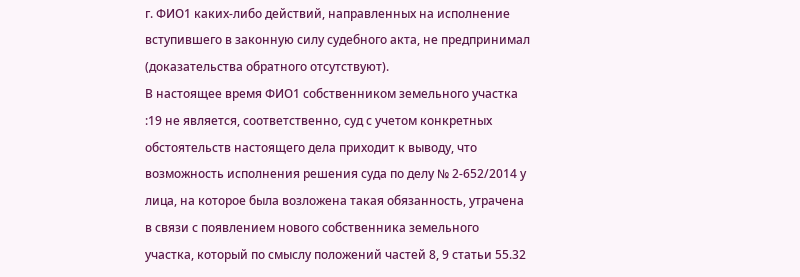г. ФИО1 каких-либо действий, направленных на исполнение вступившего в законную силу судебного акта, не предпринимал (доказательства обратного отсутствуют).
В настоящее время ФИО1 собственником земельного участка :19 не является, соответственно, суд с учетом конкретных обстоятельств настоящего дела приходит к выводу, что возможность исполнения решения суда по делу № 2-652/2014 у лица, на которое была возложена такая обязанность, утрачена в связи с появлением нового собственника земельного участка, который по смыслу положений частей 8, 9 статьи 55.32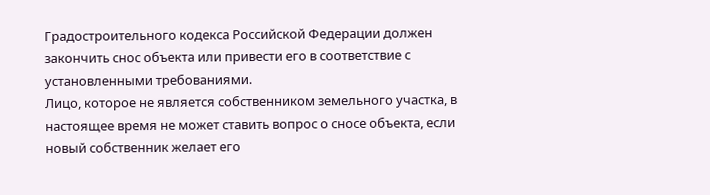Градостроительного кодекса Российской Федерации должен закончить снос объекта или привести его в соответствие с установленными требованиями.
Лицо, которое не является собственником земельного участка, в настоящее время не может ставить вопрос о сносе объекта, если новый собственник желает его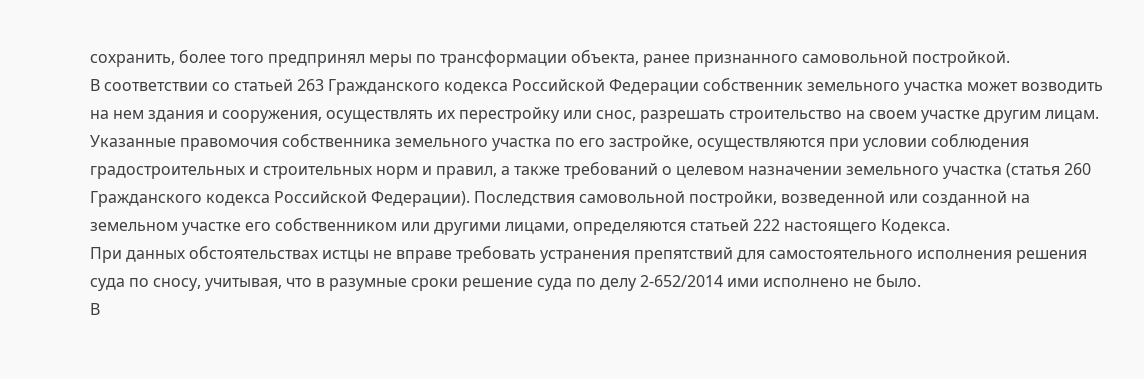сохранить, более того предпринял меры по трансформации объекта, ранее признанного самовольной постройкой.
В соответствии со статьей 263 Гражданского кодекса Российской Федерации собственник земельного участка может возводить на нем здания и сооружения, осуществлять их перестройку или снос, разрешать строительство на своем участке другим лицам. Указанные правомочия собственника земельного участка по его застройке, осуществляются при условии соблюдения градостроительных и строительных норм и правил, а также требований о целевом назначении земельного участка (статья 260 Гражданского кодекса Российской Федерации). Последствия самовольной постройки, возведенной или созданной на земельном участке его собственником или другими лицами, определяются статьей 222 настоящего Кодекса.
При данных обстоятельствах истцы не вправе требовать устранения препятствий для самостоятельного исполнения решения суда по сносу, учитывая, что в разумные сроки решение суда по делу 2-652/2014 ими исполнено не было.
В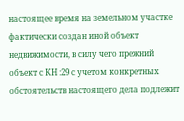настоящее время на земельном участке фактически создан иной объект недвижимости, в силу чего прежний объект с КН :29 с учетом конкретных обстоятельств настоящего дела подлежит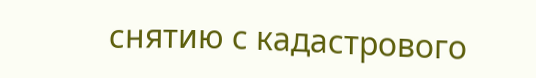снятию с кадастрового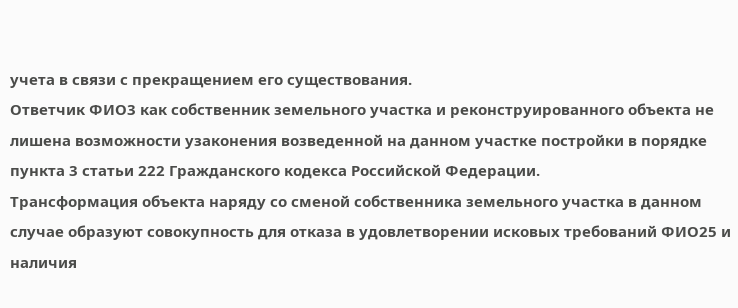учета в связи с прекращением его существования.
Ответчик ФИО3 как собственник земельного участка и реконструированного объекта не лишена возможности узаконения возведенной на данном участке постройки в порядке пункта 3 статьи 222 Гражданского кодекса Российской Федерации.
Трансформация объекта наряду со сменой собственника земельного участка в данном случае образуют совокупность для отказа в удовлетворении исковых требований ФИО25 и наличия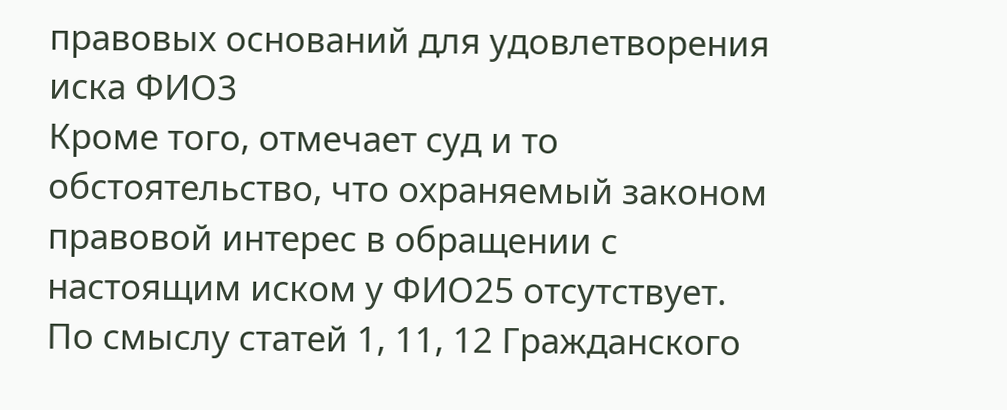правовых оснований для удовлетворения иска ФИО3
Кроме того, отмечает суд и то обстоятельство, что охраняемый законом правовой интерес в обращении с настоящим иском у ФИО25 отсутствует.
По смыслу статей 1, 11, 12 Гражданского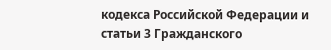кодекса Российской Федерации и статьи 3 Гражданского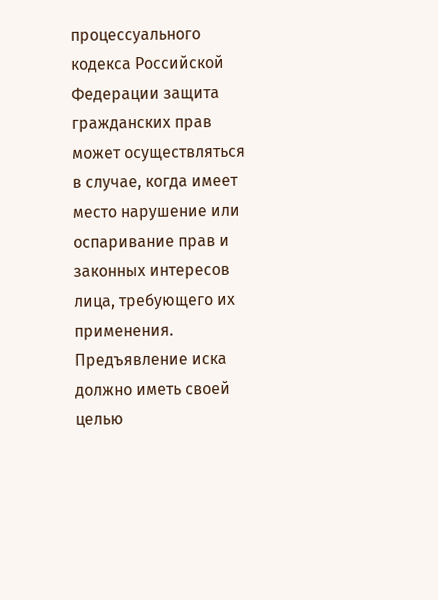процессуального кодекса Российской Федерации защита гражданских прав может осуществляться в случае, когда имеет место нарушение или оспаривание прав и законных интересов лица, требующего их применения.
Предъявление иска должно иметь своей целью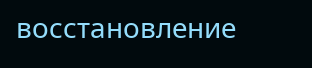восстановление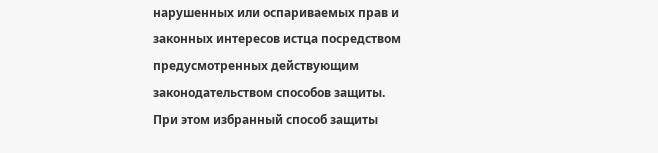нарушенных или оспариваемых прав и законных интересов истца посредством предусмотренных действующим законодательством способов защиты.
При этом избранный способ защиты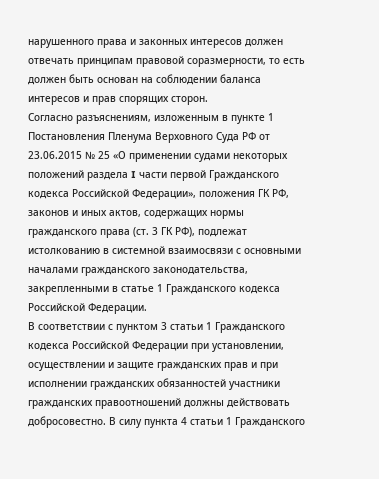нарушенного права и законных интересов должен отвечать принципам правовой соразмерности, то есть должен быть основан на соблюдении баланса интересов и прав спорящих сторон.
Согласно разъяснениям, изложенным в пункте 1 Постановления Пленума Верховного Суда РФ от 23.06.2015 № 25 «О применении судами некоторых положений раздела I части первой Гражданского кодекса Российской Федерации», положения ГК РФ, законов и иных актов, содержащих нормы гражданского права (ст. 3 ГК РФ), подлежат истолкованию в системной взаимосвязи с основными началами гражданского законодательства, закрепленными в статье 1 Гражданского кодекса Российской Федерации.
В соответствии с пунктом 3 статьи 1 Гражданского кодекса Российской Федерации при установлении, осуществлении и защите гражданских прав и при исполнении гражданских обязанностей участники гражданских правоотношений должны действовать добросовестно. В силу пункта 4 статьи 1 Гражданского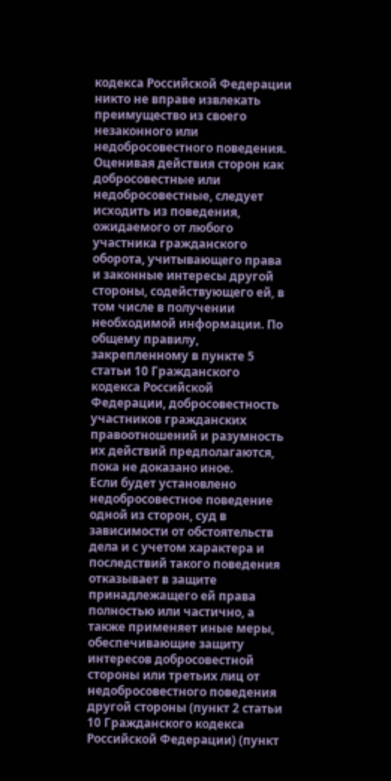кодекса Российской Федерации никто не вправе извлекать преимущество из своего незаконного или недобросовестного поведения.
Оценивая действия сторон как добросовестные или недобросовестные, следует исходить из поведения, ожидаемого от любого участника гражданского оборота, учитывающего права и законные интересы другой стороны, содействующего ей, в том числе в получении необходимой информации. По общему правилу, закрепленному в пункте 5 статьи 10 Гражданского кодекса Российской Федерации, добросовестность участников гражданских правоотношений и разумность их действий предполагаются, пока не доказано иное.
Если будет установлено недобросовестное поведение одной из сторон, суд в зависимости от обстоятельств дела и с учетом характера и последствий такого поведения отказывает в защите принадлежащего ей права полностью или частично, а также применяет иные меры, обеспечивающие защиту интересов добросовестной стороны или третьих лиц от недобросовестного поведения другой стороны (пункт 2 статьи 10 Гражданского кодекса Российской Федерации) (пункт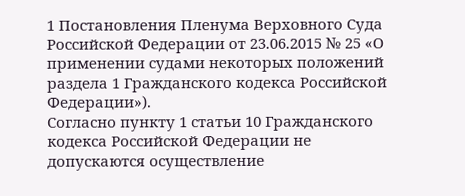1 Постановления Пленума Верховного Суда Российской Федерации от 23.06.2015 № 25 «О применении судами некоторых положений раздела 1 Гражданского кодекса Российской Федерации»).
Согласно пункту 1 статьи 10 Гражданского кодекса Российской Федерации не допускаются осуществление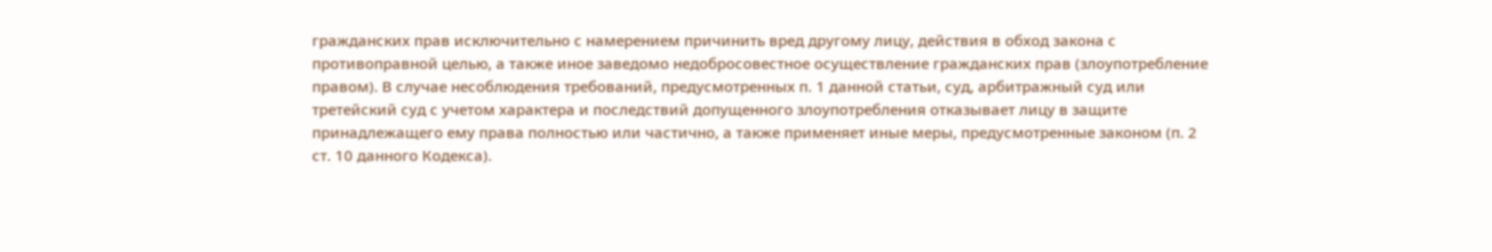гражданских прав исключительно с намерением причинить вред другому лицу, действия в обход закона с противоправной целью, а также иное заведомо недобросовестное осуществление гражданских прав (злоупотребление правом). В случае несоблюдения требований, предусмотренных п. 1 данной статьи, суд, арбитражный суд или третейский суд с учетом характера и последствий допущенного злоупотребления отказывает лицу в защите принадлежащего ему права полностью или частично, а также применяет иные меры, предусмотренные законом (п. 2 ст. 10 данного Кодекса).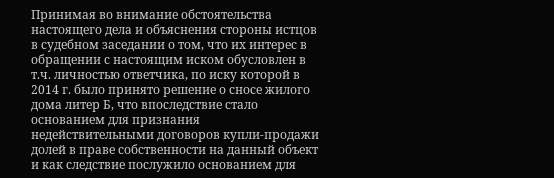Принимая во внимание обстоятельства настоящего дела и объяснения стороны истцов в судебном заседании о том, что их интерес в обращении с настоящим иском обусловлен в т.ч. личностью ответчика, по иску которой в 2014 г. было принято решение о сносе жилого дома литер Б, что впоследствие стало основанием для признания недействительными договоров купли-продажи долей в праве собственности на данный объект и как следствие послужило основанием для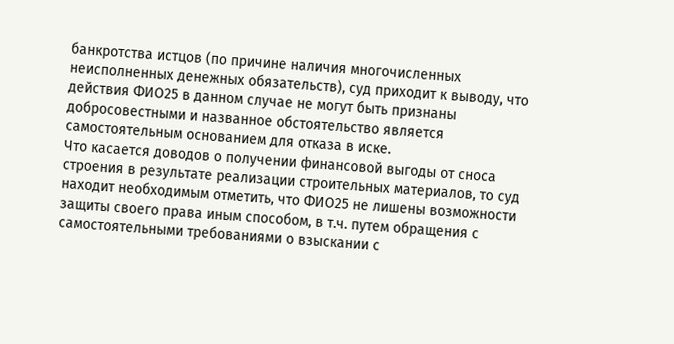банкротства истцов (по причине наличия многочисленных неисполненных денежных обязательств), суд приходит к выводу, что действия ФИО25 в данном случае не могут быть признаны добросовестными и названное обстоятельство является самостоятельным основанием для отказа в иске.
Что касается доводов о получении финансовой выгоды от сноса строения в результате реализации строительных материалов, то суд находит необходимым отметить, что ФИО25 не лишены возможности защиты своего права иным способом, в т.ч. путем обращения с самостоятельными требованиями о взыскании с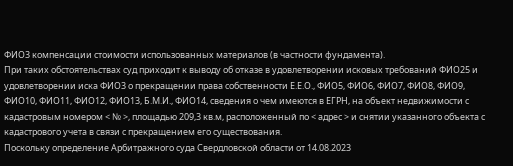ФИО3 компенсации стоимости использованных материалов (в частности фундамента).
При таких обстоятельствах суд приходит к выводу об отказе в удовлетворении исковых требований ФИО25 и удовлетворении иска ФИО3 о прекращении права собственности Е.Е.О., ФИО5, ФИО6, ФИО7, ФИО8, ФИО9, ФИО10, ФИО11, ФИО12, ФИО13, Б.М.И., ФИО14, сведения о чем имеются в ЕГРН, на объект недвижимости с кадастровым номером < № >, площадью 209,3 кв.м, расположенный по < адрес > и снятии указанного объекта с кадастрового учета в связи с прекращением его существования.
Поскольку определение Арбитражного суда Свердловской области от 14.08.2023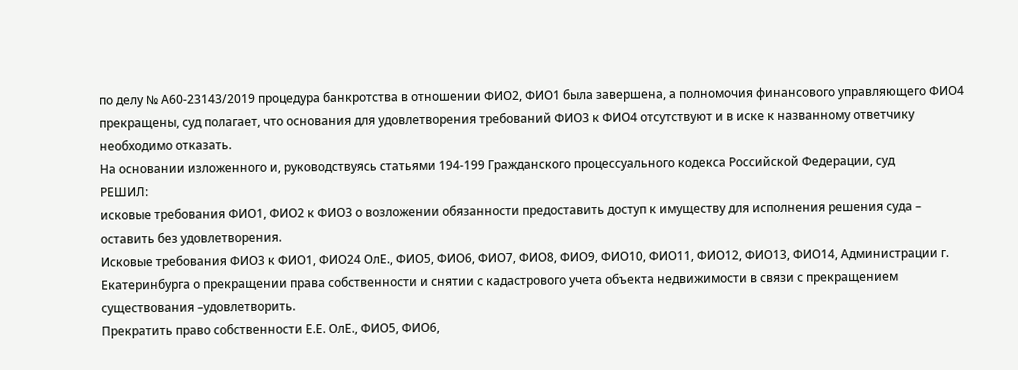по делу № А60-23143/2019 процедура банкротства в отношении ФИО2, ФИО1 была завершена, а полномочия финансового управляющего ФИО4 прекращены, суд полагает, что основания для удовлетворения требований ФИО3 к ФИО4 отсутствуют и в иске к названному ответчику необходимо отказать.
На основании изложенного и, руководствуясь статьями 194-199 Гражданского процессуального кодекса Российской Федерации, суд
РЕШИЛ:
исковые требования ФИО1, ФИО2 к ФИО3 о возложении обязанности предоставить доступ к имуществу для исполнения решения суда – оставить без удовлетворения.
Исковые требования ФИО3 к ФИО1, ФИО24 ОлЕ., ФИО5, ФИО6, ФИО7, ФИО8, ФИО9, ФИО10, ФИО11, ФИО12, ФИО13, ФИО14, Администрации г. Екатеринбурга о прекращении права собственности и снятии с кадастрового учета объекта недвижимости в связи с прекращением существования –удовлетворить.
Прекратить право собственности Е.Е. ОлЕ., ФИО5, ФИО6,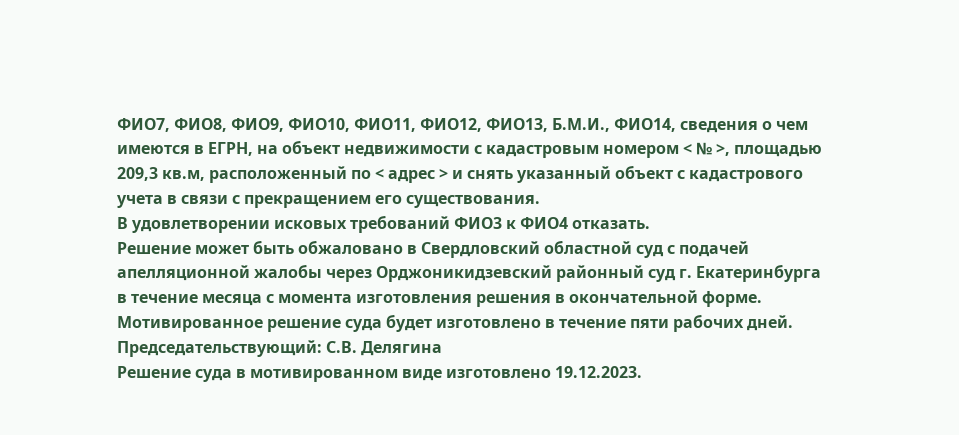ФИО7, ФИО8, ФИО9, ФИО10, ФИО11, ФИО12, ФИО13, Б.М.И., ФИО14, сведения о чем имеются в ЕГРН, на объект недвижимости с кадастровым номером < № >, площадью 209,3 кв.м, расположенный по < адрес > и снять указанный объект с кадастрового учета в связи с прекращением его существования.
В удовлетворении исковых требований ФИО3 к ФИО4 отказать.
Решение может быть обжаловано в Свердловский областной суд с подачей апелляционной жалобы через Орджоникидзевский районный суд г. Екатеринбурга в течение месяца с момента изготовления решения в окончательной форме.
Мотивированное решение суда будет изготовлено в течение пяти рабочих дней.
Председательствующий: С.В. Делягина
Решение суда в мотивированном виде изготовлено 19.12.2023.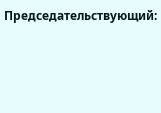Председательствующий: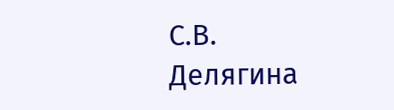С.В. Делягина